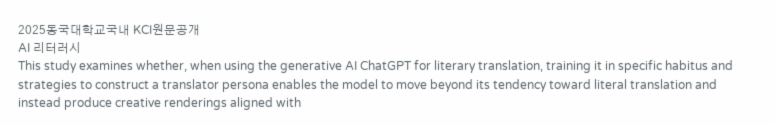2025동국대학교국내 KCI원문공개
AI 리터러시
This study examines whether, when using the generative AI ChatGPT for literary translation, training it in specific habitus and strategies to construct a translator persona enables the model to move beyond its tendency toward literal translation and instead produce creative renderings aligned with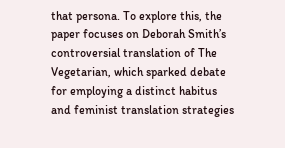that persona. To explore this, the paper focuses on Deborah Smith’s controversial translation of The Vegetarian, which sparked debate for employing a distinct habitus and feminist translation strategies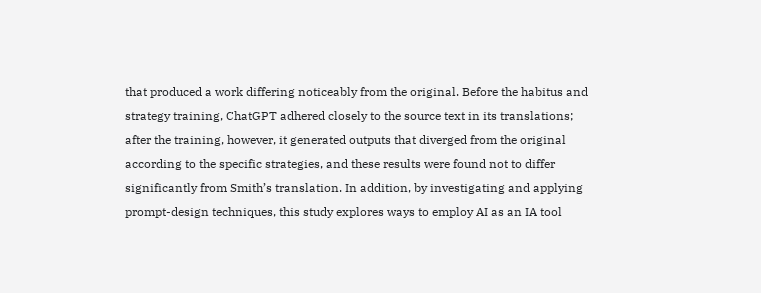that produced a work differing noticeably from the original. Before the habitus and strategy training, ChatGPT adhered closely to the source text in its translations; after the training, however, it generated outputs that diverged from the original according to the specific strategies, and these results were found not to differ significantly from Smith’s translation. In addition, by investigating and applying prompt-design techniques, this study explores ways to employ AI as an IA tool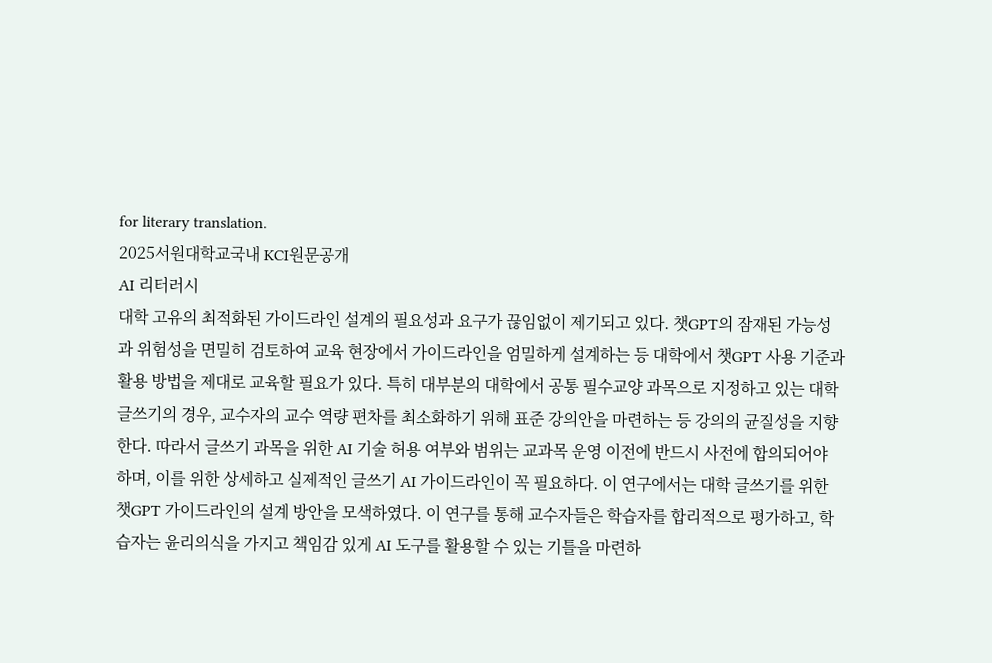for literary translation.
2025서원대학교국내 KCI원문공개
AI 리터러시
대학 고유의 최적화된 가이드라인 설계의 필요성과 요구가 끊임없이 제기되고 있다. 챗GPT의 잠재된 가능성과 위험성을 면밀히 검토하여 교육 현장에서 가이드라인을 엄밀하게 설계하는 등 대학에서 챗GPT 사용 기준과 활용 방법을 제대로 교육할 필요가 있다. 특히 대부분의 대학에서 공통 필수교양 과목으로 지정하고 있는 대학 글쓰기의 경우, 교수자의 교수 역량 편차를 최소화하기 위해 표준 강의안을 마련하는 등 강의의 균질성을 지향한다. 따라서 글쓰기 과목을 위한 AI 기술 허용 여부와 범위는 교과목 운영 이전에 반드시 사전에 합의되어야 하며, 이를 위한 상세하고 실제적인 글쓰기 AI 가이드라인이 꼭 필요하다. 이 연구에서는 대학 글쓰기를 위한 챗GPT 가이드라인의 설계 방안을 모색하였다. 이 연구를 통해 교수자들은 학습자를 합리적으로 평가하고, 학습자는 윤리의식을 가지고 책임감 있게 AI 도구를 활용할 수 있는 기틀을 마련하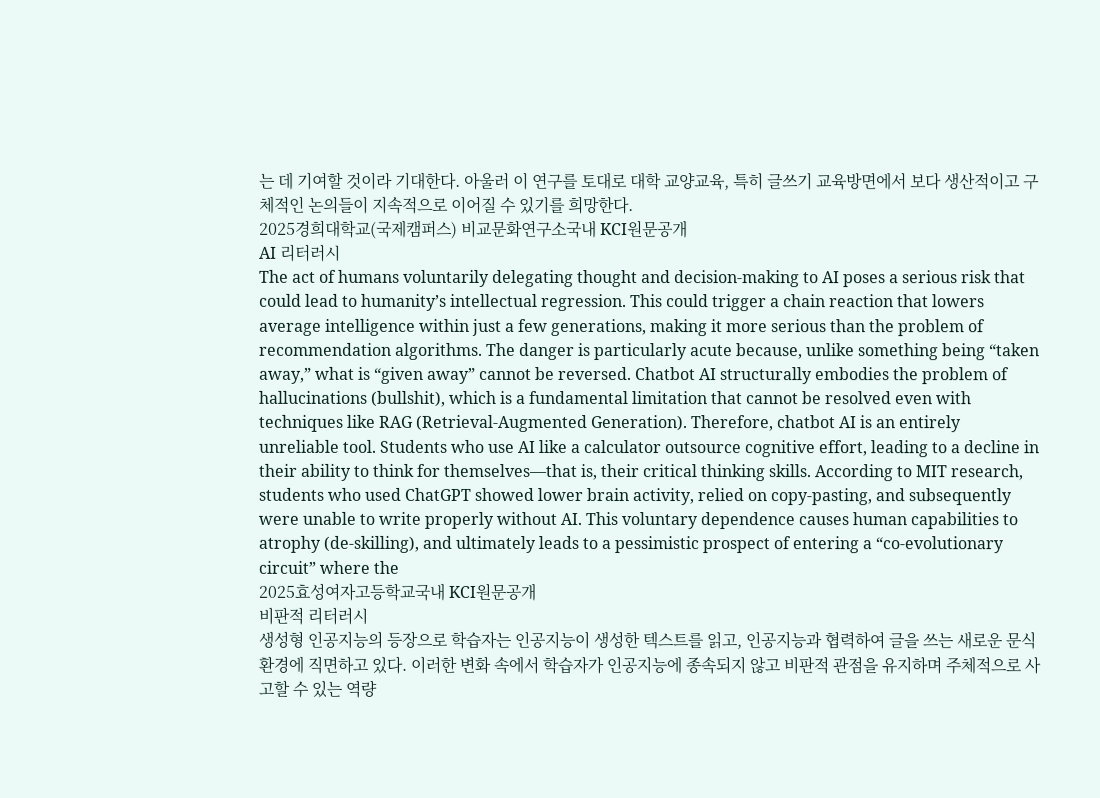는 데 기여할 것이라 기대한다. 아울러 이 연구를 토대로 대학 교양교육, 특히 글쓰기 교육방면에서 보다 생산적이고 구체적인 논의들이 지속적으로 이어질 수 있기를 희망한다.
2025경희대학교(국제캠퍼스) 비교문화연구소국내 KCI원문공개
AI 리터러시
The act of humans voluntarily delegating thought and decision-making to AI poses a serious risk that could lead to humanity’s intellectual regression. This could trigger a chain reaction that lowers average intelligence within just a few generations, making it more serious than the problem of recommendation algorithms. The danger is particularly acute because, unlike something being “taken away,” what is “given away” cannot be reversed. Chatbot AI structurally embodies the problem of hallucinations (bullshit), which is a fundamental limitation that cannot be resolved even with techniques like RAG (Retrieval-Augmented Generation). Therefore, chatbot AI is an entirely unreliable tool. Students who use AI like a calculator outsource cognitive effort, leading to a decline in their ability to think for themselves—that is, their critical thinking skills. According to MIT research, students who used ChatGPT showed lower brain activity, relied on copy-pasting, and subsequently were unable to write properly without AI. This voluntary dependence causes human capabilities to atrophy (de-skilling), and ultimately leads to a pessimistic prospect of entering a “co-evolutionary circuit” where the
2025효성여자고등학교국내 KCI원문공개
비판적 리터러시
생성형 인공지능의 등장으로 학습자는 인공지능이 생성한 텍스트를 읽고, 인공지능과 협력하여 글을 쓰는 새로운 문식 환경에 직면하고 있다. 이러한 변화 속에서 학습자가 인공지능에 종속되지 않고 비판적 관점을 유지하며 주체적으로 사고할 수 있는 역량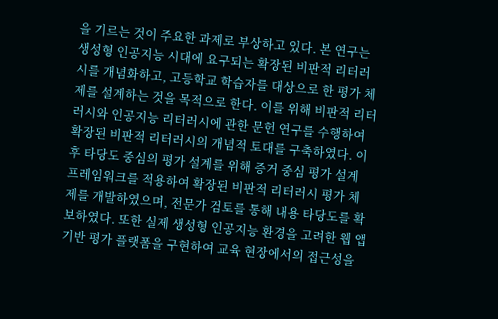을 기르는 것이 주요한 과제로 부상하고 있다. 본 연구는 생성형 인공지능 시대에 요구되는 확장된 비판적 리터러시를 개념화하고, 고등학교 학습자를 대상으로 한 평가 체제를 설계하는 것을 목적으로 한다. 이를 위해 비판적 리터러시와 인공지능 리터러시에 관한 문헌 연구를 수행하여 확장된 비판적 리터러시의 개념적 토대를 구축하였다. 이후 타당도 중심의 평가 설계를 위해 증거 중심 평가 설계 프레임워크를 적용하여 확장된 비판적 리터러시 평가 체제를 개발하였으며, 전문가 검토를 통해 내용 타당도를 확보하였다. 또한 실제 생성형 인공지능 환경을 고려한 웹 앱 기반 평가 플랫폼을 구현하여 교육 현장에서의 접근성을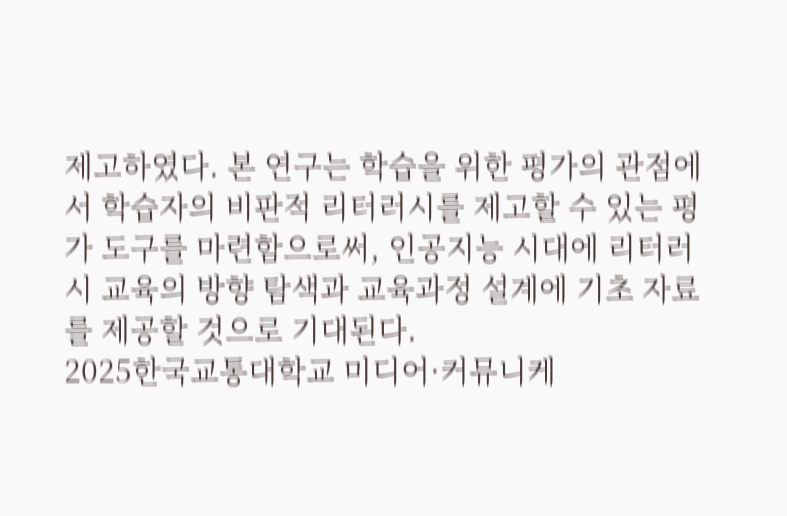제고하였다. 본 연구는 학습을 위한 평가의 관점에서 학습자의 비판적 리터러시를 제고할 수 있는 평가 도구를 마련함으로써, 인공지능 시대에 리터러시 교육의 방향 탐색과 교육과정 설계에 기초 자료를 제공할 것으로 기대된다.
2025한국교통대학교 미디어·커뮤니케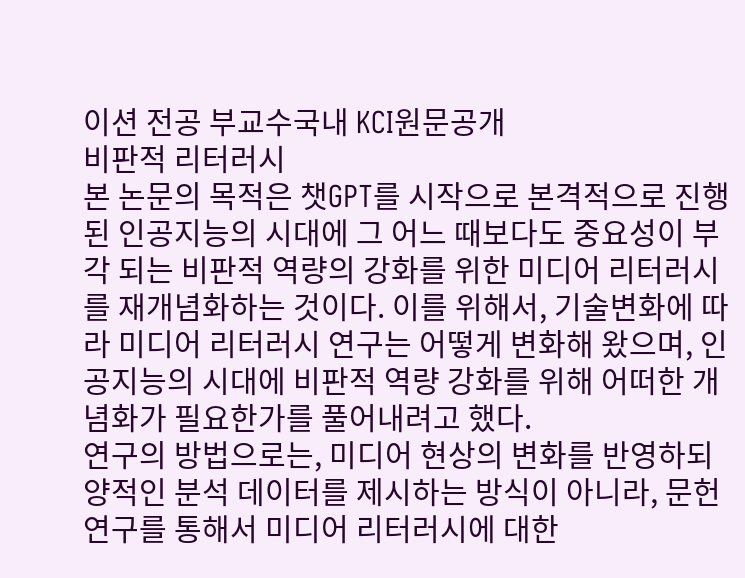이션 전공 부교수국내 KCI원문공개
비판적 리터러시
본 논문의 목적은 챗GPT를 시작으로 본격적으로 진행된 인공지능의 시대에 그 어느 때보다도 중요성이 부각 되는 비판적 역량의 강화를 위한 미디어 리터러시를 재개념화하는 것이다. 이를 위해서, 기술변화에 따라 미디어 리터러시 연구는 어떻게 변화해 왔으며, 인공지능의 시대에 비판적 역량 강화를 위해 어떠한 개념화가 필요한가를 풀어내려고 했다.
연구의 방법으로는, 미디어 현상의 변화를 반영하되 양적인 분석 데이터를 제시하는 방식이 아니라, 문헌 연구를 통해서 미디어 리터러시에 대한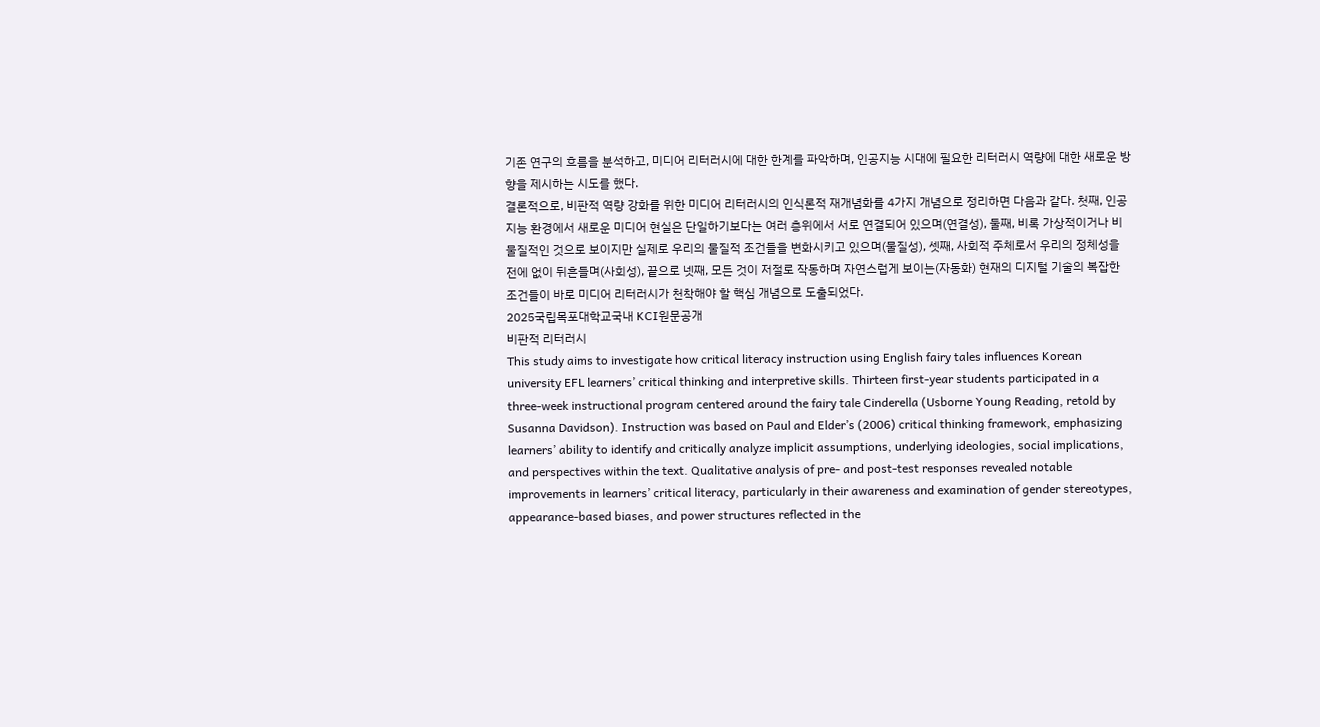기존 연구의 흐름을 분석하고, 미디어 리터러시에 대한 한계를 파악하며, 인공지능 시대에 필요한 리터러시 역량에 대한 새로운 방향을 제시하는 시도를 했다.
결론적으로, 비판적 역량 강화를 위한 미디어 리터러시의 인식론적 재개념화를 4가지 개념으로 정리하면 다음과 같다. 첫째, 인공지능 환경에서 새로운 미디어 현실은 단일하기보다는 여러 층위에서 서로 연결되어 있으며(연결성), 둘째, 비록 가상적이거나 비물질적인 것으로 보이지만 실제로 우리의 물질적 조건들을 변화시키고 있으며(물질성), 셋째, 사회적 주체로서 우리의 정체성을 전에 없이 뒤흔들며(사회성), 끝으로 넷째, 모든 것이 저절로 작동하며 자연스럽게 보이는(자동화) 현재의 디지털 기술의 복잡한 조건들이 바로 미디어 리터러시가 천착해야 할 핵심 개념으로 도출되었다.
2025국립목포대학교국내 KCI원문공개
비판적 리터러시
This study aims to investigate how critical literacy instruction using English fairy tales influences Korean university EFL learners’ critical thinking and interpretive skills. Thirteen first-year students participated in a three-week instructional program centered around the fairy tale Cinderella (Usborne Young Reading, retold by Susanna Davidson). Instruction was based on Paul and Elder’s (2006) critical thinking framework, emphasizing learners’ ability to identify and critically analyze implicit assumptions, underlying ideologies, social implications, and perspectives within the text. Qualitative analysis of pre- and post-test responses revealed notable improvements in learners’ critical literacy, particularly in their awareness and examination of gender stereotypes, appearance-based biases, and power structures reflected in the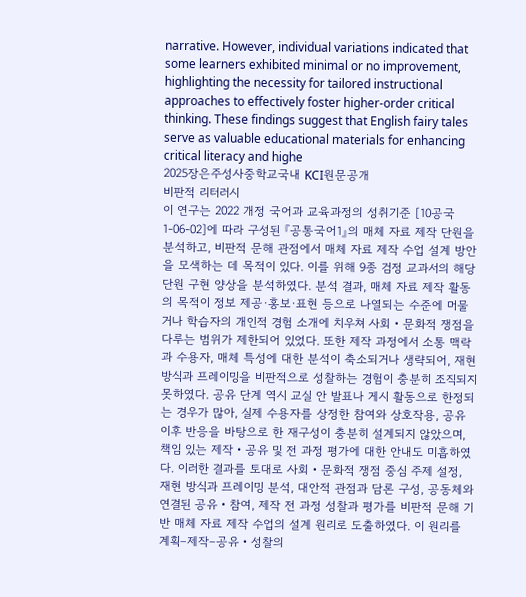narrative. However, individual variations indicated that some learners exhibited minimal or no improvement, highlighting the necessity for tailored instructional approaches to effectively foster higher-order critical thinking. These findings suggest that English fairy tales serve as valuable educational materials for enhancing critical literacy and highe
2025장은주성사중학교국내 KCI원문공개
비판적 리터러시
이 연구는 2022 개정 국어과 교육과정의 성취기준 [10공국1-06-02]에 따라 구성된 『공통국어1』의 매체 자료 제작 단원을 분석하고, 비판적 문해 관점에서 매체 자료 제작 수업 설계 방안을 모색하는 데 목적이 있다. 이를 위해 9종 검정 교과서의 해당 단원 구현 양상을 분석하였다. 분석 결과, 매체 자료 제작 활동의 목적이 정보 제공·홍보·표현 등으로 나열되는 수준에 머물거나 학습자의 개인적 경험 소개에 치우쳐 사회‧문화적 쟁점을 다루는 범위가 제한되어 있었다. 또한 제작 과정에서 소통 맥락과 수용자, 매체 특성에 대한 분석이 축소되거나 생략되어, 재현 방식과 프레이밍을 비판적으로 성찰하는 경험이 충분히 조직되지 못하였다. 공유 단계 역시 교실 안 발표나 게시 활동으로 한정되는 경우가 많아, 실제 수용자를 상정한 참여와 상호작용, 공유 이후 반응을 바탕으로 한 재구성이 충분히 설계되지 않았으며, 책임 있는 제작‧공유 및 전 과정 평가에 대한 안내도 미흡하였다. 이러한 결과를 토대로 사회‧문화적 쟁점 중심 주제 설정, 재현 방식과 프레이밍 분석, 대안적 관점과 담론 구성, 공동체와 연결된 공유‧참여, 제작 전 과정 성찰과 평가를 비판적 문해 기반 매체 자료 제작 수업의 설계 원리로 도출하였다. 이 원리를 계획–제작–공유‧성찰의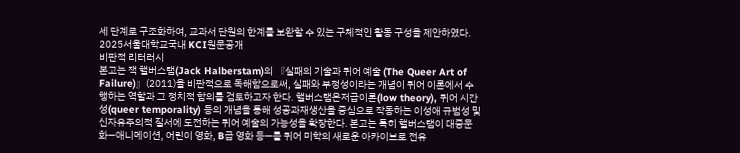세 단계로 구조화하여, 교과서 단원의 한계를 보완할 수 있는 구체적인 활동 구성을 제안하였다.
2025서울대학교국내 KCI원문공개
비판적 리터러시
본고는 잭 핼버스탬(Jack Halberstam)의 『실패의 기술과 퀴어 예술 (The Queer Art of Failure)』(2011)을 비판적으로 독해함으로써, 실패와 부정성이라는 개념이 퀴어 이론에서 수행하는 역할과 그 정치적 함의를 검토하고자 한다. 핼버스탬은저급이론(low theory), 퀴어 시간성(queer temporality) 등의 개념을 통해 성공과재생산을 중심으로 작동하는 이성애 규범성 및 신자유주의적 질서에 도전하는 퀴어 예술의 가능성을 확장한다. 본고는 특히 핼버스탬이 대중문화—애니메이션, 어린이 영화, B급 영화 등—를 퀴어 미학의 새로운 아카이브로 전유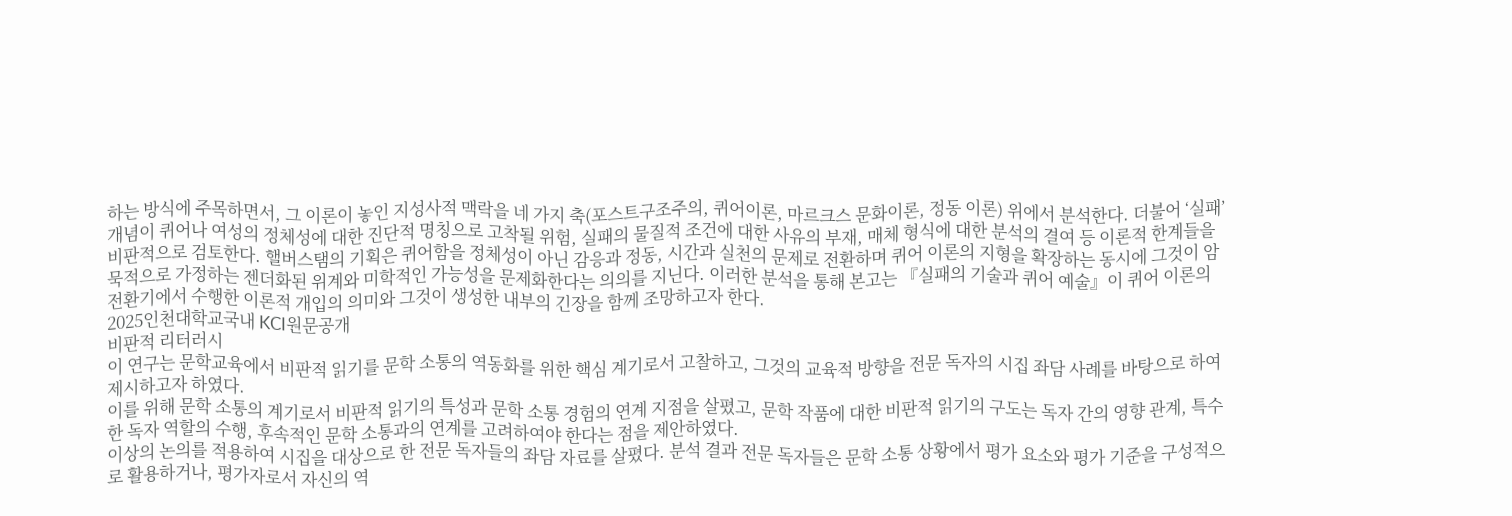하는 방식에 주목하면서, 그 이론이 놓인 지성사적 맥락을 네 가지 축(포스트구조주의, 퀴어이론, 마르크스 문화이론, 정동 이론) 위에서 분석한다. 더불어 ‘실패’ 개념이 퀴어나 여성의 정체성에 대한 진단적 명칭으로 고착될 위험, 실패의 물질적 조건에 대한 사유의 부재, 매체 형식에 대한 분석의 결여 등 이론적 한계들을 비판적으로 검토한다. 핼버스탬의 기획은 퀴어함을 정체성이 아닌 감응과 정동, 시간과 실천의 문제로 전환하며 퀴어 이론의 지형을 확장하는 동시에 그것이 암묵적으로 가정하는 젠더화된 위계와 미학적인 가능성을 문제화한다는 의의를 지닌다. 이러한 분석을 통해 본고는 『실패의 기술과 퀴어 예술』이 퀴어 이론의 전환기에서 수행한 이론적 개입의 의미와 그것이 생성한 내부의 긴장을 함께 조망하고자 한다.
2025인천대학교국내 KCI원문공개
비판적 리터러시
이 연구는 문학교육에서 비판적 읽기를 문학 소통의 역동화를 위한 핵심 계기로서 고찰하고, 그것의 교육적 방향을 전문 독자의 시집 좌담 사례를 바탕으로 하여 제시하고자 하였다.
이를 위해 문학 소통의 계기로서 비판적 읽기의 특성과 문학 소통 경험의 연계 지점을 살폈고, 문학 작품에 대한 비판적 읽기의 구도는 독자 간의 영향 관계, 특수한 독자 역할의 수행, 후속적인 문학 소통과의 연계를 고려하여야 한다는 점을 제안하였다.
이상의 논의를 적용하여 시집을 대상으로 한 전문 독자들의 좌담 자료를 살폈다. 분석 결과 전문 독자들은 문학 소통 상황에서 평가 요소와 평가 기준을 구성적으로 활용하거나, 평가자로서 자신의 역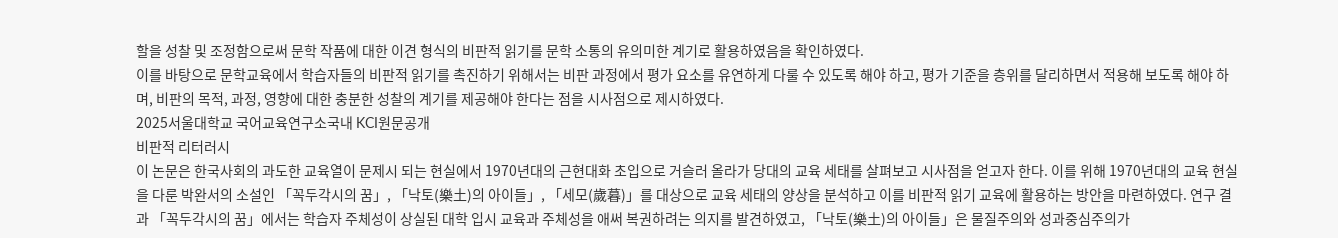할을 성찰 및 조정함으로써 문학 작품에 대한 이견 형식의 비판적 읽기를 문학 소통의 유의미한 계기로 활용하였음을 확인하였다.
이를 바탕으로 문학교육에서 학습자들의 비판적 읽기를 촉진하기 위해서는 비판 과정에서 평가 요소를 유연하게 다룰 수 있도록 해야 하고, 평가 기준을 층위를 달리하면서 적용해 보도록 해야 하며, 비판의 목적, 과정, 영향에 대한 충분한 성찰의 계기를 제공해야 한다는 점을 시사점으로 제시하였다.
2025서울대학교 국어교육연구소국내 KCI원문공개
비판적 리터러시
이 논문은 한국사회의 과도한 교육열이 문제시 되는 현실에서 1970년대의 근현대화 초입으로 거슬러 올라가 당대의 교육 세태를 살펴보고 시사점을 얻고자 한다. 이를 위해 1970년대의 교육 현실을 다룬 박완서의 소설인 「꼭두각시의 꿈」, 「낙토(樂土)의 아이들」, 「세모(歲暮)」를 대상으로 교육 세태의 양상을 분석하고 이를 비판적 읽기 교육에 활용하는 방안을 마련하였다. 연구 결과 「꼭두각시의 꿈」에서는 학습자 주체성이 상실된 대학 입시 교육과 주체성을 애써 복권하려는 의지를 발견하였고, 「낙토(樂土)의 아이들」은 물질주의와 성과중심주의가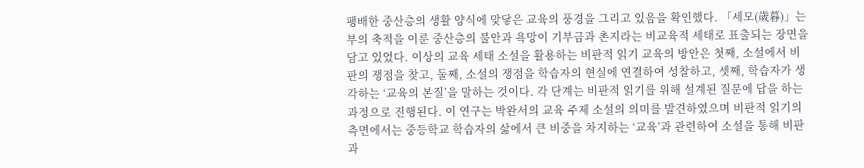팽배한 중산층의 생활 양식에 맞닿은 교육의 풍경을 그리고 있음을 확인했다. 「세모(歲暮)」는 부의 축적을 이룬 중산층의 불안과 욕망이 기부금과 촌지라는 비교육적 세태로 표출되는 장면을 담고 있었다. 이상의 교육 세태 소설을 활용하는 비판적 읽기 교육의 방안은 첫째, 소설에서 비판의 쟁점을 찾고, 둘째, 소설의 쟁점을 학습자의 현실에 연결하여 성찰하고, 셋째, 학습자가 생각하는 ‘교육의 본질’을 말하는 것이다. 각 단계는 비판적 읽기를 위해 설계된 질문에 답을 하는 과정으로 진행된다. 이 연구는 박완서의 교육 주제 소설의 의미를 발견하였으며 비판적 읽기의 측면에서는 중등학교 학습자의 삶에서 큰 비중을 차지하는 ‘교육’과 관련하여 소설을 통해 비판과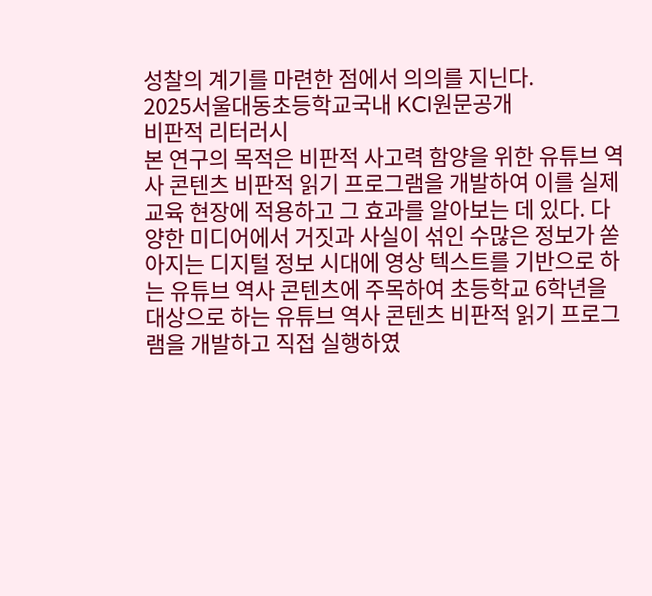성찰의 계기를 마련한 점에서 의의를 지닌다.
2025서울대동초등학교국내 KCI원문공개
비판적 리터러시
본 연구의 목적은 비판적 사고력 함양을 위한 유튜브 역사 콘텐츠 비판적 읽기 프로그램을 개발하여 이를 실제 교육 현장에 적용하고 그 효과를 알아보는 데 있다. 다양한 미디어에서 거짓과 사실이 섞인 수많은 정보가 쏟아지는 디지털 정보 시대에 영상 텍스트를 기반으로 하는 유튜브 역사 콘텐츠에 주목하여 초등학교 6학년을 대상으로 하는 유튜브 역사 콘텐츠 비판적 읽기 프로그램을 개발하고 직접 실행하였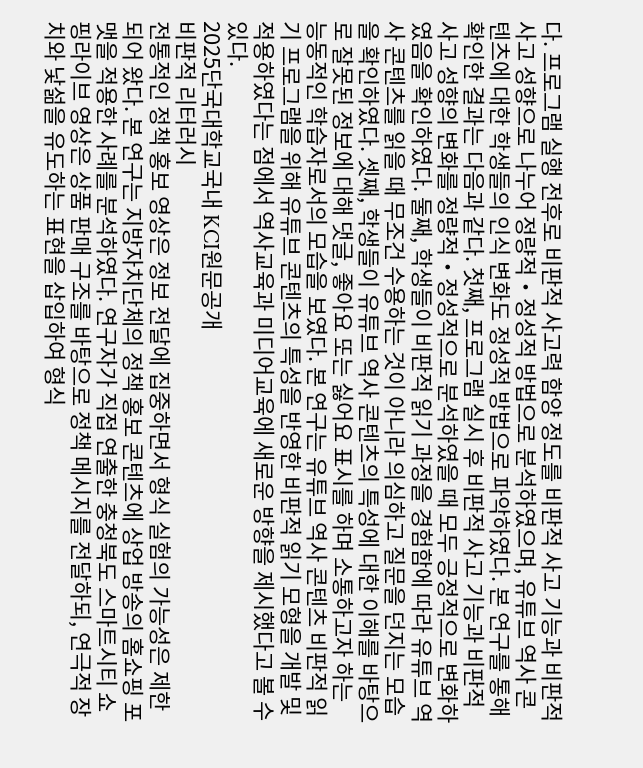다. 프로그램 실행 전후로 비판적 사고력 함양 정도를 비판적 사고 기능과 비판적 사고 성향으로 나누어 정량적‧정성적 방법으로 분석하였으며, 유튜브 역사 콘텐츠에 대한 학생들의 인식 변화도 정성적 방법으로 파악하였다. 본 연구를 통해 확인한 결과는 다음과 같다. 첫째, 프로그램 실시 후 비판적 사고 기능과 비판적 사고 성향의 변화를 정량적‧정성적으로 분석하였을 때 모두 긍정적으로 변화하였음을 확인하였다. 둘째, 학생들이 비판적 읽기 과정을 경험함에 따라 유튜브 역사 콘텐츠를 읽을 때 무조건 수용하는 것이 아니라 의심하고 질문을 던지는 모습을 확인하였다. 셋째, 학생들이 유튜브 역사 콘텐츠의 특성에 대한 이해를 바탕으로 잘못된 정보에 대해 댓글, 좋아요 또는 싫어요 표시를 하며 소통하고자 하는 능동적인 학습자로서의 모습을 보였다. 본 연구는 유튜브 역사 콘텐츠 비판적 읽기 프로그램을 위해 유튜브 콘텐츠의 특성을 반영한 비판적 읽기 모형을 개발 및 적용하였다는 점에서 역사교육과 미디어교육에 새로운 방향을 제시했다고 볼 수 있다.
2025단국대학교국내 KCI원문공개
비판적 리터러시
전통적인 정책 홍보 영상은 정보 전달에 집중하면서 형식 실험의 가능성은 제한되어 왔다. 본 연구는 지방자치단체의 정책 홍보 콘텐츠에 상업 방송의 홈쇼핑 포맷을 적용한 사례를 분석하였다. 연구자가 직접 연출한 충청북도 스마트시티 쇼핑라이브 영상은 상품 판매 구조를 바탕으로 정책 메시지를 전달하되, 연극적 장치와 낯섦을 유도하는 표현을 삽입하여 형식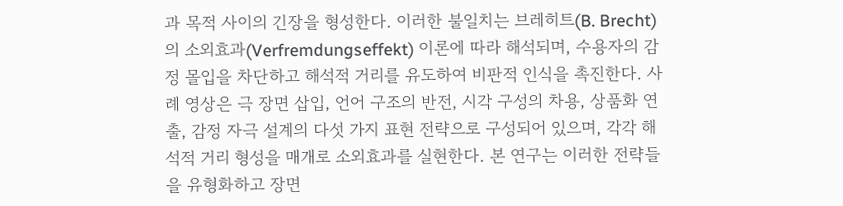과 목적 사이의 긴장을 형성한다. 이러한 불일치는 브레히트(B. Brecht)의 소외효과(Verfremdungseffekt) 이론에 따라 해석되며, 수용자의 감정 몰입을 차단하고 해석적 거리를 유도하여 비판적 인식을 촉진한다. 사례 영상은 극 장면 삽입, 언어 구조의 반전, 시각 구성의 차용, 상품화 연출, 감정 자극 설계의 다섯 가지 표현 전략으로 구성되어 있으며, 각각 해석적 거리 형성을 매개로 소외효과를 실현한다. 본 연구는 이러한 전략들을 유형화하고 장면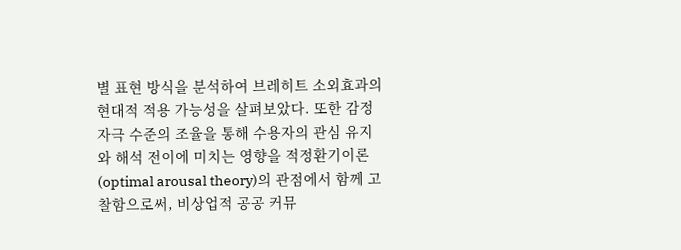별 표현 방식을 분석하여 브레히트 소외효과의 현대적 적용 가능성을 살펴보았다. 또한 감정 자극 수준의 조율을 통해 수용자의 관심 유지와 해석 전이에 미치는 영향을 적정환기이론(optimal arousal theory)의 관점에서 함께 고찰함으로써, 비상업적 공공 커뮤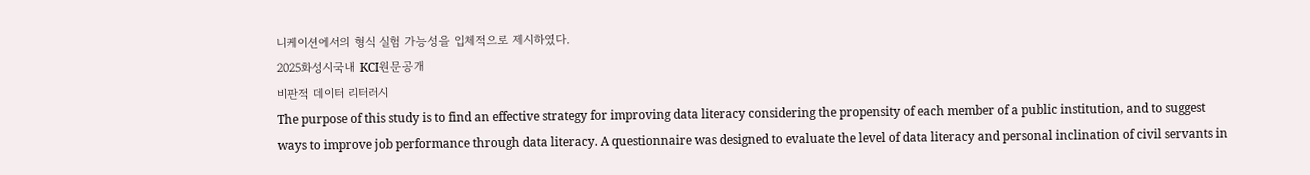니케이션에서의 형식 실험 가능성을 입체적으로 제시하였다.
2025화성시국내 KCI원문공개
비판적 데이터 리터러시
The purpose of this study is to find an effective strategy for improving data literacy considering the propensity of each member of a public institution, and to suggest ways to improve job performance through data literacy. A questionnaire was designed to evaluate the level of data literacy and personal inclination of civil servants in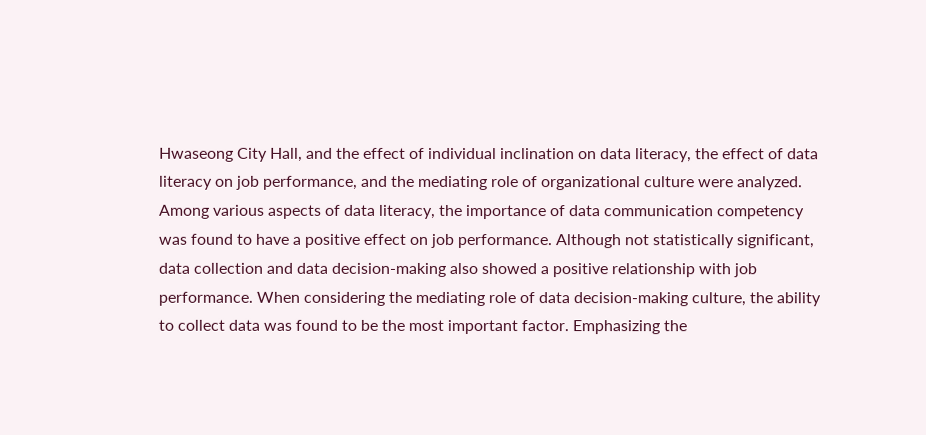Hwaseong City Hall, and the effect of individual inclination on data literacy, the effect of data literacy on job performance, and the mediating role of organizational culture were analyzed. Among various aspects of data literacy, the importance of data communication competency was found to have a positive effect on job performance. Although not statistically significant, data collection and data decision-making also showed a positive relationship with job performance. When considering the mediating role of data decision-making culture, the ability to collect data was found to be the most important factor. Emphasizing the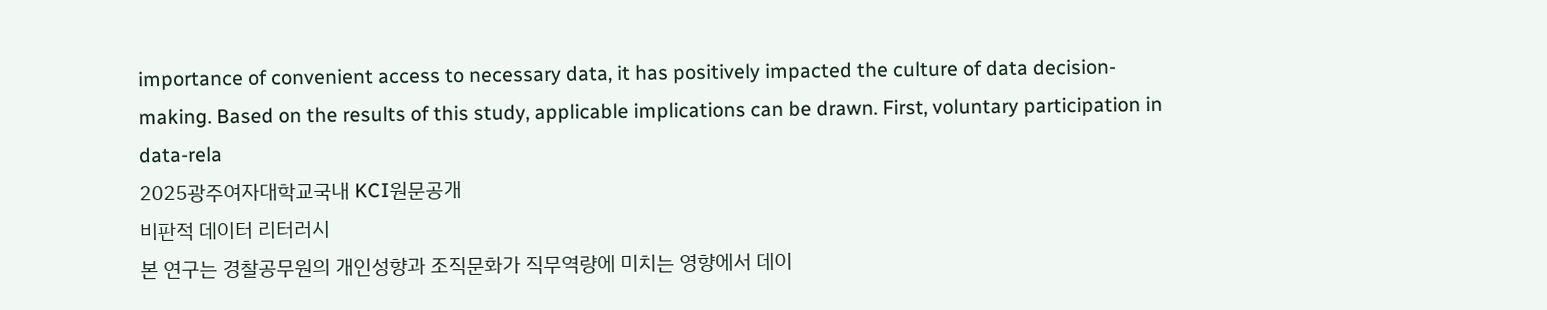importance of convenient access to necessary data, it has positively impacted the culture of data decision-making. Based on the results of this study, applicable implications can be drawn. First, voluntary participation in data-rela
2025광주여자대학교국내 KCI원문공개
비판적 데이터 리터러시
본 연구는 경찰공무원의 개인성향과 조직문화가 직무역량에 미치는 영향에서 데이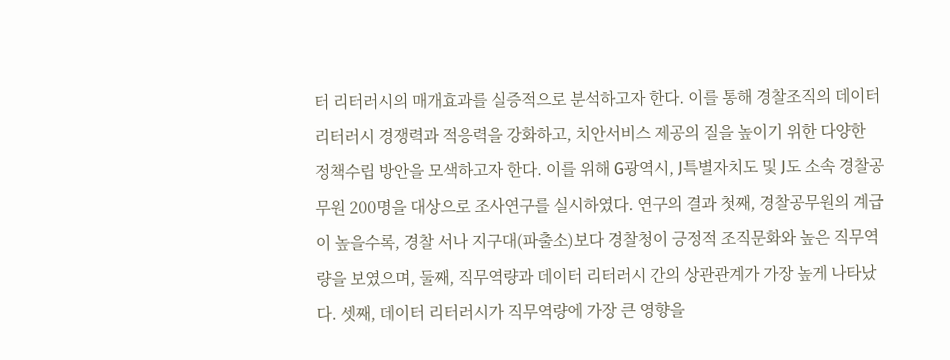터 리터러시의 매개효과를 실증적으로 분석하고자 한다. 이를 통해 경찰조직의 데이터 리터러시 경쟁력과 적응력을 강화하고, 치안서비스 제공의 질을 높이기 위한 다양한 정책수립 방안을 모색하고자 한다. 이를 위해 G광역시, J특별자치도 및 J도 소속 경찰공무원 200명을 대상으로 조사연구를 실시하였다. 연구의 결과 첫째, 경찰공무원의 계급이 높을수록, 경찰 서나 지구대(파출소)보다 경찰청이 긍정적 조직문화와 높은 직무역량을 보였으며, 둘째, 직무역량과 데이터 리터러시 간의 상관관계가 가장 높게 나타났다. 셋째, 데이터 리터러시가 직무역량에 가장 큰 영향을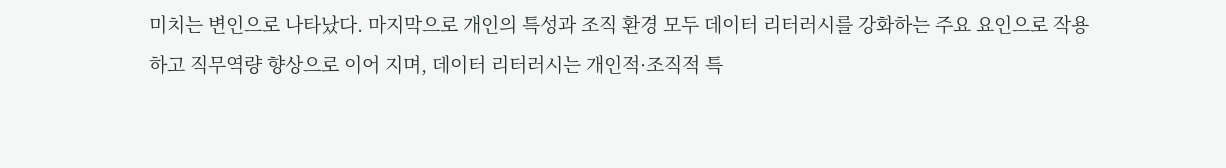미치는 변인으로 나타났다. 마지막으로 개인의 특성과 조직 환경 모두 데이터 리터러시를 강화하는 주요 요인으로 작용하고 직무역량 향상으로 이어 지며, 데이터 리터러시는 개인적·조직적 특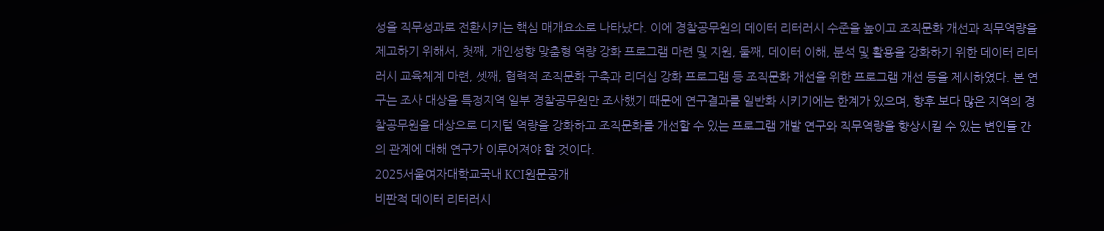성을 직무성과로 전환시키는 핵심 매개요소로 나타났다. 이에 경찰공무원의 데이터 리터러시 수준을 높이고 조직문화 개선과 직무역량을 제고하기 위해서, 첫째, 개인성향 맞춤형 역량 강화 프로그램 마련 및 지원, 둘째, 데이터 이해, 분석 및 활용을 강화하기 위한 데이터 리터러시 교육체계 마련, 셋째, 협력적 조직문화 구축과 리더십 강화 프로그램 등 조직문화 개선을 위한 프로그램 개선 등을 제시하였다. 본 연구는 조사 대상을 특정지역 일부 경찰공무원만 조사했기 때문에 연구결과를 일반화 시키기에는 한계가 있으며, 향후 보다 많은 지역의 경찰공무원을 대상으로 디지털 역량을 강화하고 조직문화를 개선할 수 있는 프로그램 개발 연구와 직무역량을 향상시킬 수 있는 변인들 간의 관계에 대해 연구가 이루어져야 할 것이다.
2025서울여자대학교국내 KCI원문공개
비판적 데이터 리터러시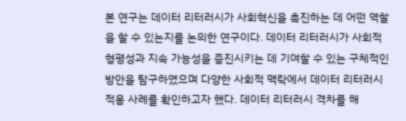본 연구는 데이터 리터러시가 사회혁신을 촉진하는 데 어떤 역할을 할 수 있는지를 논의한 연구이다. 데이터 리터러시가 사회적 형평성과 지속 가능성을 증진시키는 데 기여할 수 있는 구체적인 방안을 탐구하였으며 다양한 사회적 맥락에서 데이터 리터러시 적용 사례를 확인하고자 했다. 데이터 리터러시 격차를 해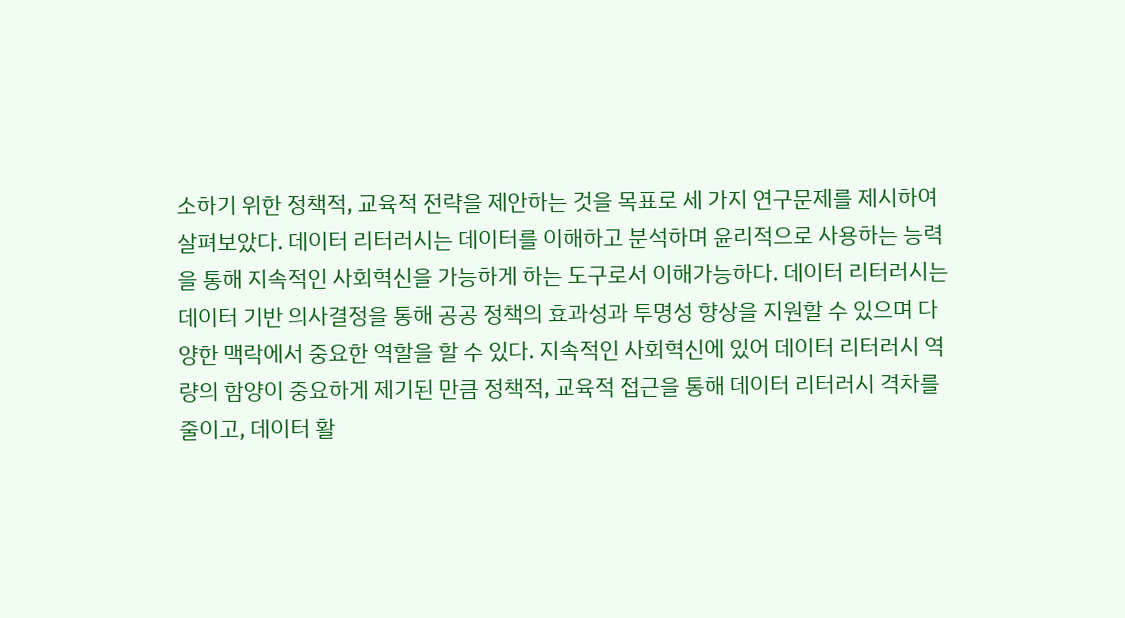소하기 위한 정책적, 교육적 전략을 제안하는 것을 목표로 세 가지 연구문제를 제시하여 살펴보았다. 데이터 리터러시는 데이터를 이해하고 분석하며 윤리적으로 사용하는 능력을 통해 지속적인 사회혁신을 가능하게 하는 도구로서 이해가능하다. 데이터 리터러시는 데이터 기반 의사결정을 통해 공공 정책의 효과성과 투명성 향상을 지원할 수 있으며 다양한 맥락에서 중요한 역할을 할 수 있다. 지속적인 사회혁신에 있어 데이터 리터러시 역량의 함양이 중요하게 제기된 만큼 정책적, 교육적 접근을 통해 데이터 리터러시 격차를 줄이고, 데이터 활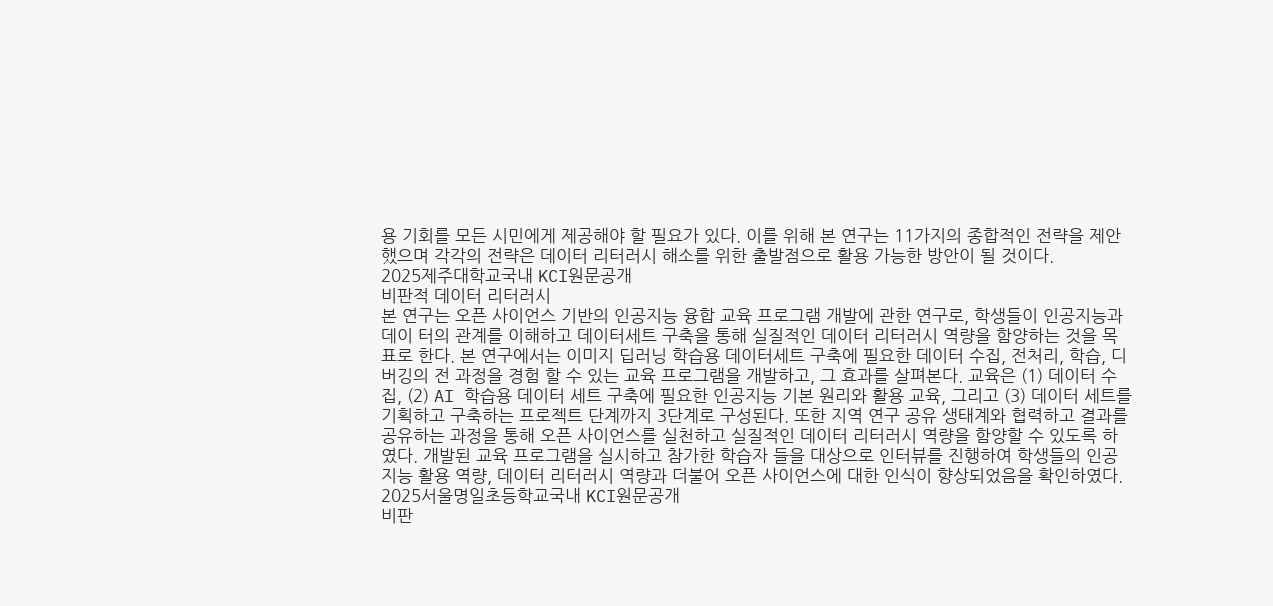용 기회를 모든 시민에게 제공해야 할 필요가 있다. 이를 위해 본 연구는 11가지의 종합적인 전략을 제안했으며 각각의 전략은 데이터 리터러시 해소를 위한 출발점으로 활용 가능한 방안이 될 것이다.
2025제주대학교국내 KCI원문공개
비판적 데이터 리터러시
본 연구는 오픈 사이언스 기반의 인공지능 융합 교육 프로그램 개발에 관한 연구로, 학생들이 인공지능과 데이 터의 관계를 이해하고 데이터세트 구축을 통해 실질적인 데이터 리터러시 역량을 함양하는 것을 목표로 한다. 본 연구에서는 이미지 딥러닝 학습용 데이터세트 구축에 필요한 데이터 수집, 전처리, 학습, 디버깅의 전 과정을 경험 할 수 있는 교육 프로그램을 개발하고, 그 효과를 살펴본다. 교육은 (1) 데이터 수집, (2) AI 학습용 데이터 세트 구축에 필요한 인공지능 기본 원리와 활용 교육, 그리고 (3) 데이터 세트를 기획하고 구축하는 프로젝트 단계까지 3단계로 구성된다. 또한 지역 연구 공유 생태계와 협력하고 결과를 공유하는 과정을 통해 오픈 사이언스를 실천하고 실질적인 데이터 리터러시 역량을 함양할 수 있도록 하였다. 개발된 교육 프로그램을 실시하고 참가한 학습자 들을 대상으로 인터뷰를 진행하여 학생들의 인공지능 활용 역량, 데이터 리터러시 역량과 더불어 오픈 사이언스에 대한 인식이 향상되었음을 확인하였다.
2025서울명일초등학교국내 KCI원문공개
비판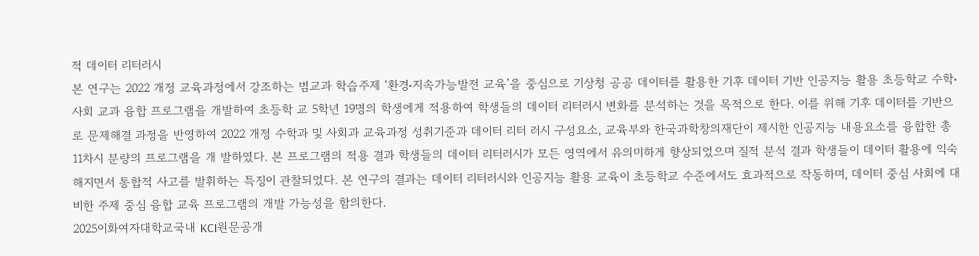적 데이터 리터러시
본 연구는 2022 개정 교육과정에서 강조하는 범교과 학습주제 ‘환경⋅지속가능발전 교육’을 중심으로 기상청 공공 데이터를 활용한 기후 데이터 기반 인공지능 활용 초등학교 수학⋅사회 교과 융합 프로그램을 개발하여 초등학 교 5학년 19명의 학생에게 적용하여 학생들의 데이터 리터러시 변화를 분석하는 것을 목적으로 한다. 이를 위해 기후 데이터를 기반으로 문제해결 과정을 반영하여 2022 개정 수학과 및 사회과 교육과정 성취기준과 데이터 리터 러시 구성요소, 교육부와 한국과학창의재단이 제시한 인공지능 내용요소를 융합한 총 11차시 분량의 프로그램을 개 발하였다. 본 프로그램의 적용 결과 학생들의 데이터 리터러시가 모든 영역에서 유의미하게 향상되었으며 질적 분석 결과 학생들이 데이터 활용에 익숙해지면서 통합적 사고를 발휘하는 특징이 관찰되었다. 본 연구의 결과는 데이터 리터러시와 인공지능 활용 교육이 초등학교 수준에서도 효과적으로 작동하며, 데이터 중심 사회에 대비한 주제 중심 융합 교육 프로그램의 개발 가능성을 함의한다.
2025이화여자대학교국내 KCI원문공개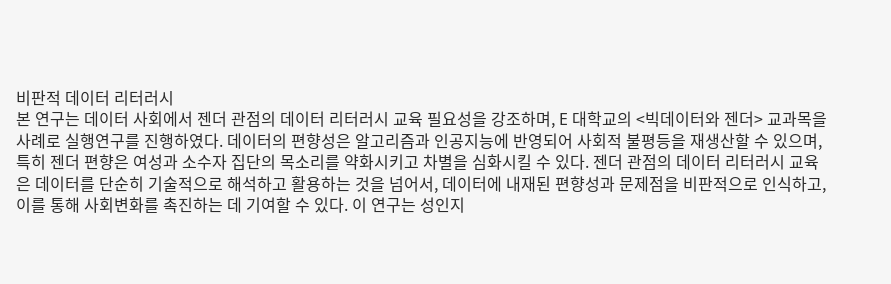비판적 데이터 리터러시
본 연구는 데이터 사회에서 젠더 관점의 데이터 리터러시 교육 필요성을 강조하며, E 대학교의 <빅데이터와 젠더> 교과목을 사례로 실행연구를 진행하였다. 데이터의 편향성은 알고리즘과 인공지능에 반영되어 사회적 불평등을 재생산할 수 있으며, 특히 젠더 편향은 여성과 소수자 집단의 목소리를 약화시키고 차별을 심화시킬 수 있다. 젠더 관점의 데이터 리터러시 교육은 데이터를 단순히 기술적으로 해석하고 활용하는 것을 넘어서, 데이터에 내재된 편향성과 문제점을 비판적으로 인식하고, 이를 통해 사회변화를 촉진하는 데 기여할 수 있다. 이 연구는 성인지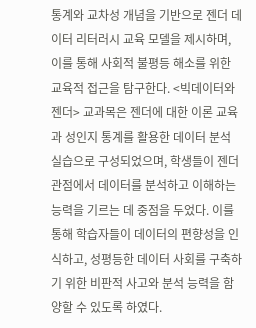통계와 교차성 개념을 기반으로 젠더 데이터 리터러시 교육 모델을 제시하며, 이를 통해 사회적 불평등 해소를 위한 교육적 접근을 탐구한다. <빅데이터와 젠더> 교과목은 젠더에 대한 이론 교육과 성인지 통계를 활용한 데이터 분석 실습으로 구성되었으며, 학생들이 젠더 관점에서 데이터를 분석하고 이해하는 능력을 기르는 데 중점을 두었다. 이를 통해 학습자들이 데이터의 편향성을 인식하고, 성평등한 데이터 사회를 구축하기 위한 비판적 사고와 분석 능력을 함양할 수 있도록 하였다.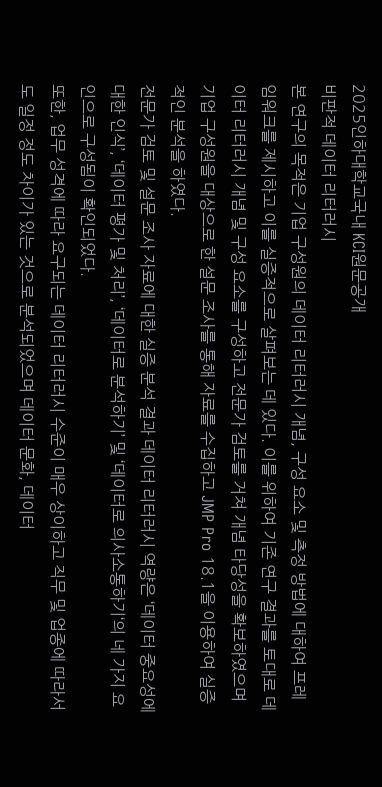2025인하대학교국내 KCI원문공개
비판적 데이터 리터러시
본 연구의 목적은 기업 구성원의 데이터 리터러시 개념, 구성 요소 및 측정 방법에 대하여 프레임워크를 제시하고 이를 실증적으로 살펴보는 데 있다. 이를 위하여 기존 연구 결과를 토대로 데이터 리터러시 개념 및 구성 요소를 구성하고 전문가 검토를 거쳐 개념 타당성을 확보하였으며 기업 구성원을 대상으로 한 설문 조사를 통해 자료를 수집하고 JMP Pro 18.1을 이용하여 실증적인 분석을 하였다.
전문가 검토 및 설문 조사 자료에 대한 실증 분석 결과 데이터 리터러시 역량은 ‘데이터 중요성에 대한 인식’, ‘데이터 평가 및 처리’, ‘데이터로 분석하기’ 및 ‘데이터로 의사소통하기‘의 네 가지 요인으로 구성됨이 확인되었다.
또한, 업무 성격에 따라 요구되는 데이터 리터러시 수준이 매우 상이하고 직무 및 업종에 따라서도 일정 정도 차이가 있는 것으로 분석되었으며 데이터 문화, 데이터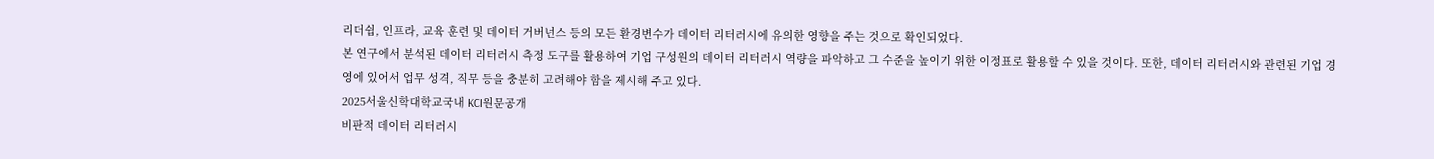리더쉽, 인프라, 교육 훈련 및 데이터 거버넌스 등의 모든 환경변수가 데이터 리터러시에 유의한 영향을 주는 것으로 확인되었다.
본 연구에서 분석된 데이터 리터러시 측정 도구를 활용하여 기업 구성원의 데이터 리터러시 역량을 파악하고 그 수준을 높이기 위한 이정표로 활용할 수 있을 것이다. 또한, 데이터 리터러시와 관련된 기업 경영에 있어서 업무 성격, 직무 등을 충분히 고려해야 함을 제시해 주고 있다.
2025서울신학대학교국내 KCI원문공개
비판적 데이터 리터러시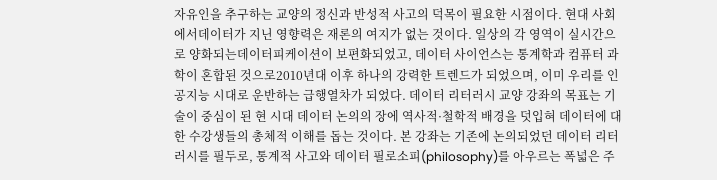자유인을 추구하는 교양의 정신과 반성적 사고의 덕목이 필요한 시점이다. 현대 사회에서데이터가 지닌 영향력은 재론의 여지가 없는 것이다. 일상의 각 영역이 실시간으로 양화되는데이터피케이션이 보편화되었고, 데이터 사이언스는 통계학과 컴퓨터 과학이 혼합된 것으로2010년대 이후 하나의 강력한 트렌드가 되었으며, 이미 우리를 인공지능 시대로 운반하는 급행열차가 되었다. 데이터 리터러시 교양 강좌의 목표는 기술이 중심이 된 현 시대 데이터 논의의 장에 역사적·철학적 배경을 덧입혀 데이터에 대한 수강생들의 총체적 이해를 돕는 것이다. 본 강좌는 기존에 논의되었던 데이터 리터러시를 필두로, 통계적 사고와 데이터 필로소피(philosophy)를 아우르는 폭넓은 주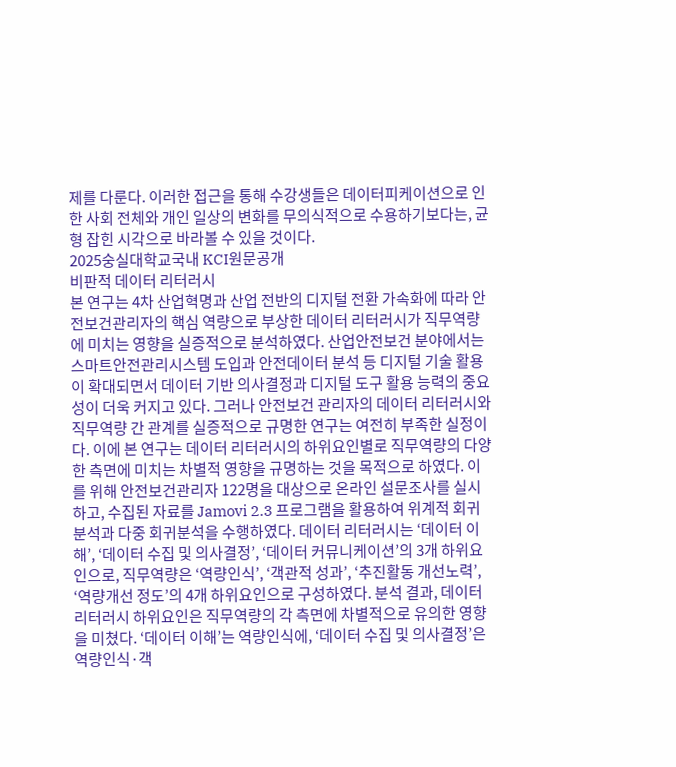제를 다룬다. 이러한 접근을 통해 수강생들은 데이터피케이션으로 인한 사회 전체와 개인 일상의 변화를 무의식적으로 수용하기보다는, 균형 잡힌 시각으로 바라볼 수 있을 것이다.
2025숭실대학교국내 KCI원문공개
비판적 데이터 리터러시
본 연구는 4차 산업혁명과 산업 전반의 디지털 전환 가속화에 따라 안전보건관리자의 핵심 역량으로 부상한 데이터 리터러시가 직무역량에 미치는 영향을 실증적으로 분석하였다. 산업안전보건 분야에서는 스마트안전관리시스템 도입과 안전데이터 분석 등 디지털 기술 활용이 확대되면서 데이터 기반 의사결정과 디지털 도구 활용 능력의 중요성이 더욱 커지고 있다. 그러나 안전보건 관리자의 데이터 리터러시와 직무역량 간 관계를 실증적으로 규명한 연구는 여전히 부족한 실정이다. 이에 본 연구는 데이터 리터러시의 하위요인별로 직무역량의 다양한 측면에 미치는 차별적 영향을 규명하는 것을 목적으로 하였다. 이를 위해 안전보건관리자 122명을 대상으로 온라인 설문조사를 실시하고, 수집된 자료를 Jamovi 2.3 프로그램을 활용하여 위계적 회귀 분석과 다중 회귀분석을 수행하였다. 데이터 리터러시는 ‘데이터 이해’, ‘데이터 수집 및 의사결정’, ‘데이터 커뮤니케이션’의 3개 하위요인으로, 직무역량은 ‘역량인식’, ‘객관적 성과’, ‘추진활동 개선노력’, ‘역량개선 정도’의 4개 하위요인으로 구성하였다. 분석 결과, 데이터 리터러시 하위요인은 직무역량의 각 측면에 차별적으로 유의한 영향을 미쳤다. ‘데이터 이해’는 역량인식에, ‘데이터 수집 및 의사결정’은 역량인식·객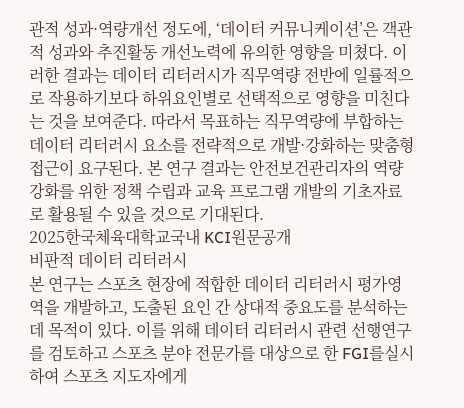관적 성과·역량개선 정도에, ‘데이터 커뮤니케이션’은 객관적 성과와 추진활동 개선노력에 유의한 영향을 미쳤다. 이러한 결과는 데이터 리터러시가 직무역량 전반에 일률적으로 작용하기보다 하위요인별로 선택적으로 영향을 미친다는 것을 보여준다. 따라서 목표하는 직무역량에 부합하는 데이터 리터러시 요소를 전략적으로 개발·강화하는 맞춤형 접근이 요구된다. 본 연구 결과는 안전보건관리자의 역량 강화를 위한 정책 수립과 교육 프로그램 개발의 기초자료로 활용될 수 있을 것으로 기대된다.
2025한국체육대학교국내 KCI원문공개
비판적 데이터 리터러시
본 연구는 스포츠 현장에 적합한 데이터 리터러시 평가영역을 개발하고, 도출된 요인 간 상대적 중요도를 분석하는데 목적이 있다. 이를 위해 데이터 리터러시 관련 선행연구를 검토하고 스포츠 분야 전문가를 대상으로 한 FGI를실시하여 스포츠 지도자에게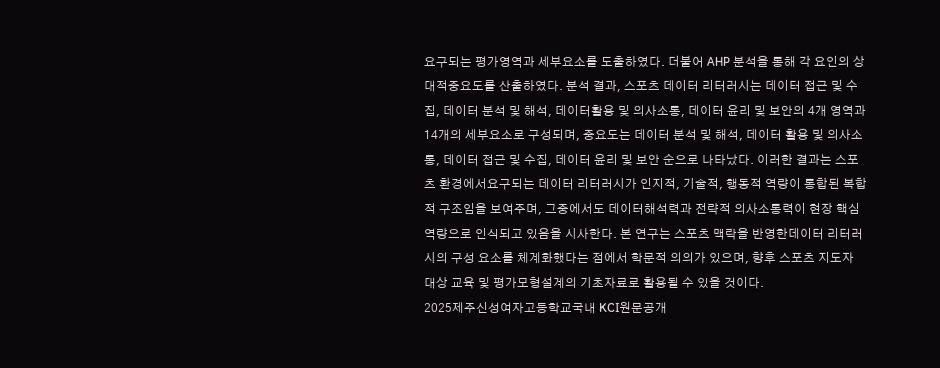요구되는 평가영역과 세부요소를 도출하였다. 더불어 AHP 분석을 통해 각 요인의 상대적중요도를 산출하였다. 분석 결과, 스포츠 데이터 리터러시는 데이터 접근 및 수집, 데이터 분석 및 해석, 데이터활용 및 의사소통, 데이터 윤리 및 보안의 4개 영역과 14개의 세부요소로 구성되며, 중요도는 데이터 분석 및 해석, 데이터 활용 및 의사소통, 데이터 접근 및 수집, 데이터 윤리 및 보안 순으로 나타났다. 이러한 결과는 스포츠 환경에서요구되는 데이터 리터러시가 인지적, 기술적, 행동적 역량이 통합된 복합적 구조임을 보여주며, 그중에서도 데이터해석력과 전략적 의사소통력이 현장 핵심 역량으로 인식되고 있음을 시사한다. 본 연구는 스포츠 맥락을 반영한데이터 리터러시의 구성 요소를 체계화했다는 점에서 학문적 의의가 있으며, 향후 스포츠 지도자 대상 교육 및 평가모형설계의 기초자료로 활용될 수 있을 것이다.
2025제주신성여자고등학교국내 KCI원문공개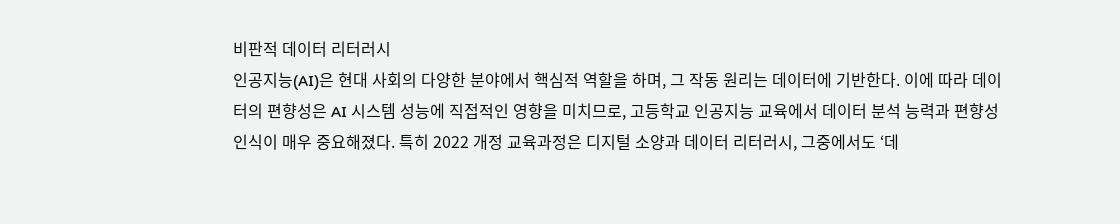비판적 데이터 리터러시
인공지능(AI)은 현대 사회의 다양한 분야에서 핵심적 역할을 하며, 그 작동 원리는 데이터에 기반한다. 이에 따라 데이터의 편향성은 AI 시스템 성능에 직접적인 영향을 미치므로, 고등학교 인공지능 교육에서 데이터 분석 능력과 편향성 인식이 매우 중요해졌다. 특히 2022 개정 교육과정은 디지털 소양과 데이터 리터러시, 그중에서도 ‘데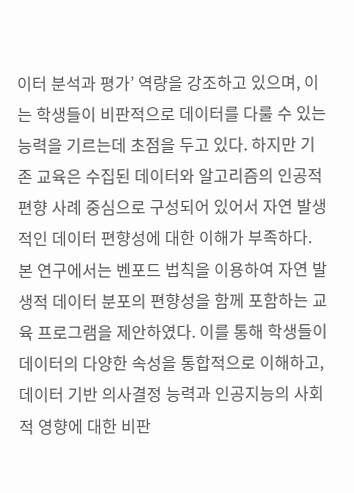이터 분석과 평가’ 역량을 강조하고 있으며, 이는 학생들이 비판적으로 데이터를 다룰 수 있는 능력을 기르는데 초점을 두고 있다. 하지만 기존 교육은 수집된 데이터와 알고리즘의 인공적 편향 사례 중심으로 구성되어 있어서 자연 발생적인 데이터 편향성에 대한 이해가 부족하다. 본 연구에서는 벤포드 법칙을 이용하여 자연 발생적 데이터 분포의 편향성을 함께 포함하는 교육 프로그램을 제안하였다. 이를 통해 학생들이 데이터의 다양한 속성을 통합적으로 이해하고, 데이터 기반 의사결정 능력과 인공지능의 사회적 영향에 대한 비판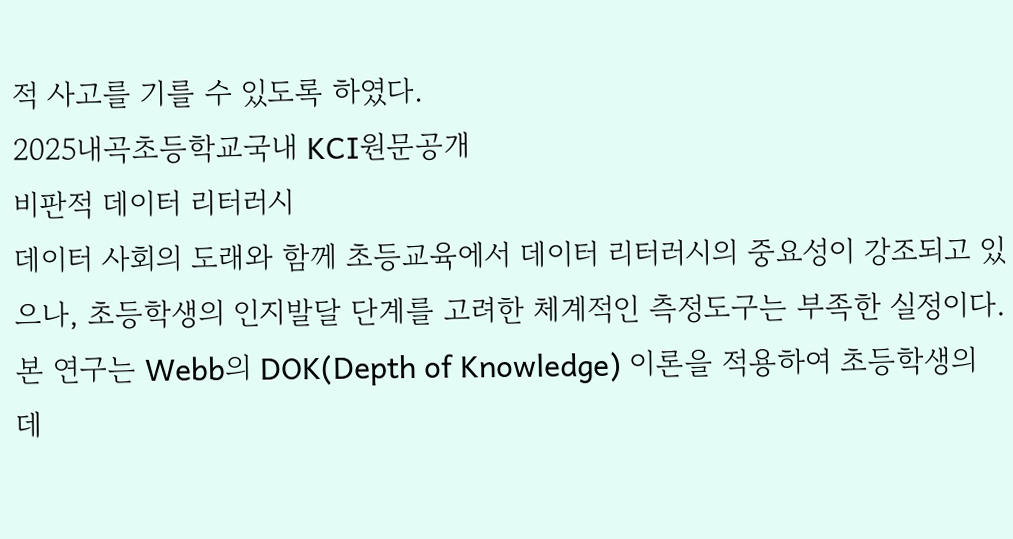적 사고를 기를 수 있도록 하였다.
2025내곡초등학교국내 KCI원문공개
비판적 데이터 리터러시
데이터 사회의 도래와 함께 초등교육에서 데이터 리터러시의 중요성이 강조되고 있으나, 초등학생의 인지발달 단계를 고려한 체계적인 측정도구는 부족한 실정이다. 본 연구는 Webb의 DOK(Depth of Knowledge) 이론을 적용하여 초등학생의 데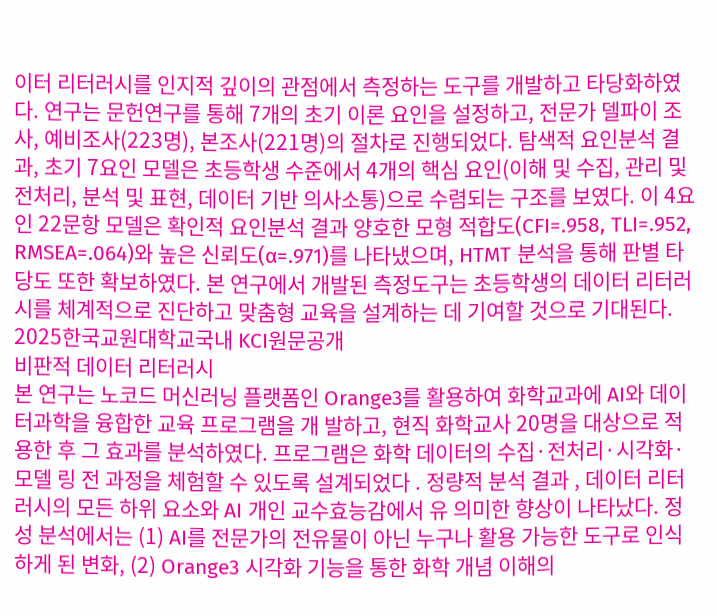이터 리터러시를 인지적 깊이의 관점에서 측정하는 도구를 개발하고 타당화하였다. 연구는 문헌연구를 통해 7개의 초기 이론 요인을 설정하고, 전문가 델파이 조사, 예비조사(223명), 본조사(221명)의 절차로 진행되었다. 탐색적 요인분석 결과, 초기 7요인 모델은 초등학생 수준에서 4개의 핵심 요인(이해 및 수집, 관리 및 전처리, 분석 및 표현, 데이터 기반 의사소통)으로 수렴되는 구조를 보였다. 이 4요인 22문항 모델은 확인적 요인분석 결과 양호한 모형 적합도(CFI=.958, TLI=.952, RMSEA=.064)와 높은 신뢰도(α=.971)를 나타냈으며, HTMT 분석을 통해 판별 타당도 또한 확보하였다. 본 연구에서 개발된 측정도구는 초등학생의 데이터 리터러시를 체계적으로 진단하고 맞춤형 교육을 설계하는 데 기여할 것으로 기대된다.
2025한국교원대학교국내 KCI원문공개
비판적 데이터 리터러시
본 연구는 노코드 머신러닝 플랫폼인 Orange3를 활용하여 화학교과에 AI와 데이터과학을 융합한 교육 프로그램을 개 발하고, 현직 화학교사 20명을 대상으로 적용한 후 그 효과를 분석하였다. 프로그램은 화학 데이터의 수집·전처리·시각화·모델 링 전 과정을 체험할 수 있도록 설계되었다 . 정량적 분석 결과 , 데이터 리터러시의 모든 하위 요소와 AI 개인 교수효능감에서 유 의미한 향상이 나타났다. 정성 분석에서는 (1) AI를 전문가의 전유물이 아닌 누구나 활용 가능한 도구로 인식하게 된 변화, (2) Orange3 시각화 기능을 통한 화학 개념 이해의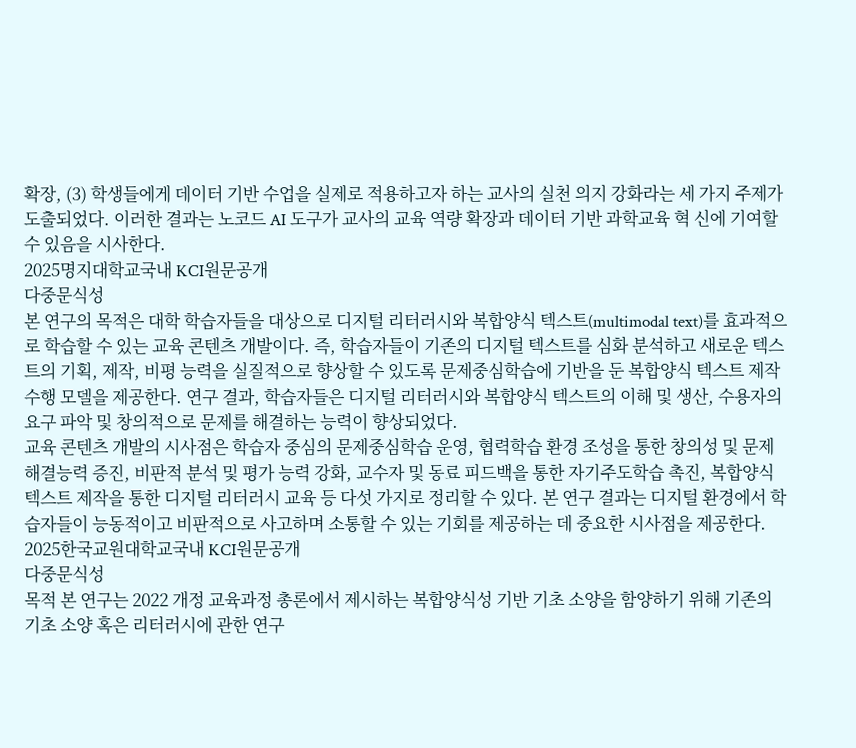확장, (3) 학생들에게 데이터 기반 수업을 실제로 적용하고자 하는 교사의 실천 의지 강화라는 세 가지 주제가 도출되었다. 이러한 결과는 노코드 AI 도구가 교사의 교육 역량 확장과 데이터 기반 과학교육 혁 신에 기여할 수 있음을 시사한다.
2025명지대학교국내 KCI원문공개
다중문식성
본 연구의 목적은 대학 학습자들을 대상으로 디지털 리터러시와 복합양식 텍스트(multimodal text)를 효과적으로 학습할 수 있는 교육 콘텐츠 개발이다. 즉, 학습자들이 기존의 디지털 텍스트를 심화 분석하고 새로운 텍스트의 기획, 제작, 비평 능력을 실질적으로 향상할 수 있도록 문제중심학습에 기반을 둔 복합양식 텍스트 제작 수행 모델을 제공한다. 연구 결과, 학습자들은 디지털 리터러시와 복합양식 텍스트의 이해 및 생산, 수용자의 요구 파악 및 창의적으로 문제를 해결하는 능력이 향상되었다.
교육 콘텐츠 개발의 시사점은 학습자 중심의 문제중심학습 운영, 협력학습 환경 조성을 통한 창의성 및 문제해결능력 증진, 비판적 분석 및 평가 능력 강화, 교수자 및 동료 피드백을 통한 자기주도학습 촉진, 복합양식 텍스트 제작을 통한 디지털 리터러시 교육 등 다섯 가지로 정리할 수 있다. 본 연구 결과는 디지털 환경에서 학습자들이 능동적이고 비판적으로 사고하며 소통할 수 있는 기회를 제공하는 데 중요한 시사점을 제공한다.
2025한국교원대학교국내 KCI원문공개
다중문식성
목적 본 연구는 2022 개정 교육과정 총론에서 제시하는 복합양식성 기반 기초 소양을 함양하기 위해 기존의 기초 소양 혹은 리터러시에 관한 연구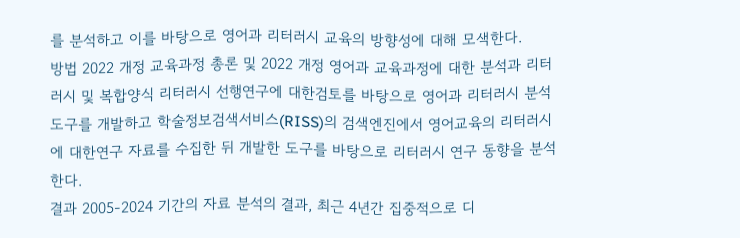를 분석하고 이를 바탕으로 영어과 리터러시 교육의 방향성에 대해 모색한다.
방법 2022 개정 교육과정 총론 및 2022 개정 영어과 교육과정에 대한 분석과 리터러시 및 복합양식 리터러시 선행연구에 대한검토를 바탕으로 영어과 리터러시 분석 도구를 개발하고 학술정보검색서비스(RISS)의 검색엔진에서 영어교육의 리터러시에 대한연구 자료를 수집한 뒤 개발한 도구를 바탕으로 리터러시 연구 동향을 분석한다.
결과 2005-2024 기간의 자료 분석의 결과, 최근 4년간 집중적으로 디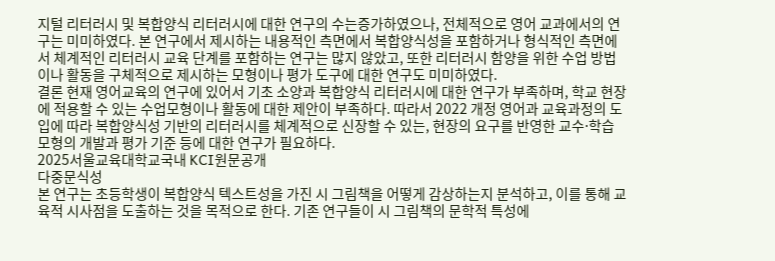지털 리터러시 및 복합양식 리터러시에 대한 연구의 수는증가하였으나, 전체적으로 영어 교과에서의 연구는 미미하였다. 본 연구에서 제시하는 내용적인 측면에서 복합양식성을 포함하거나 형식적인 측면에서 체계적인 리터러시 교육 단계를 포함하는 연구는 많지 않았고, 또한 리터러시 함양을 위한 수업 방법이나 활동을 구체적으로 제시하는 모형이나 평가 도구에 대한 연구도 미미하였다.
결론 현재 영어교육의 연구에 있어서 기초 소양과 복합양식 리터러시에 대한 연구가 부족하며, 학교 현장에 적용할 수 있는 수업모형이나 활동에 대한 제안이 부족하다. 따라서 2022 개정 영어과 교육과정의 도입에 따라 복합양식성 기반의 리터러시를 체계적으로 신장할 수 있는, 현장의 요구를 반영한 교수⋅학습 모형의 개발과 평가 기준 등에 대한 연구가 필요하다.
2025서울교육대학교국내 KCI원문공개
다중문식성
본 연구는 초등학생이 복합양식 텍스트성을 가진 시 그림책을 어떻게 감상하는지 분석하고, 이를 통해 교육적 시사점을 도출하는 것을 목적으로 한다. 기존 연구들이 시 그림책의 문학적 특성에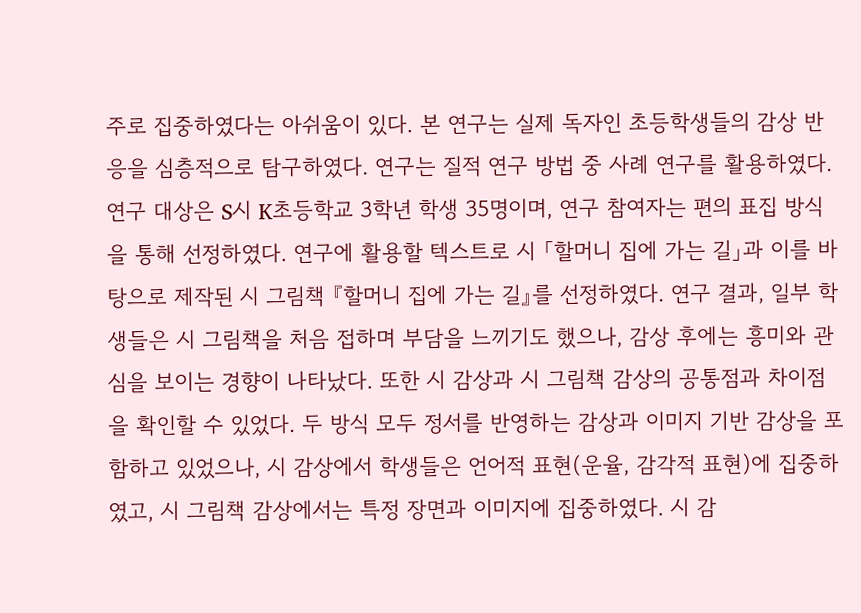주로 집중하였다는 아쉬움이 있다. 본 연구는 실제 독자인 초등학생들의 감상 반응을 심층적으로 탐구하였다. 연구는 질적 연구 방법 중 사례 연구를 활용하였다. 연구 대상은 S시 K초등학교 3학년 학생 35명이며, 연구 참여자는 편의 표집 방식을 통해 선정하였다. 연구에 활용할 텍스트로 시 「할머니 집에 가는 길」과 이를 바탕으로 제작된 시 그림책 『할머니 집에 가는 길』를 선정하였다. 연구 결과, 일부 학생들은 시 그림책을 처음 접하며 부담을 느끼기도 했으나, 감상 후에는 흥미와 관심을 보이는 경향이 나타났다. 또한 시 감상과 시 그림책 감상의 공통점과 차이점을 확인할 수 있었다. 두 방식 모두 정서를 반영하는 감상과 이미지 기반 감상을 포함하고 있었으나, 시 감상에서 학생들은 언어적 표현(운율, 감각적 표현)에 집중하였고, 시 그림책 감상에서는 특정 장면과 이미지에 집중하였다. 시 감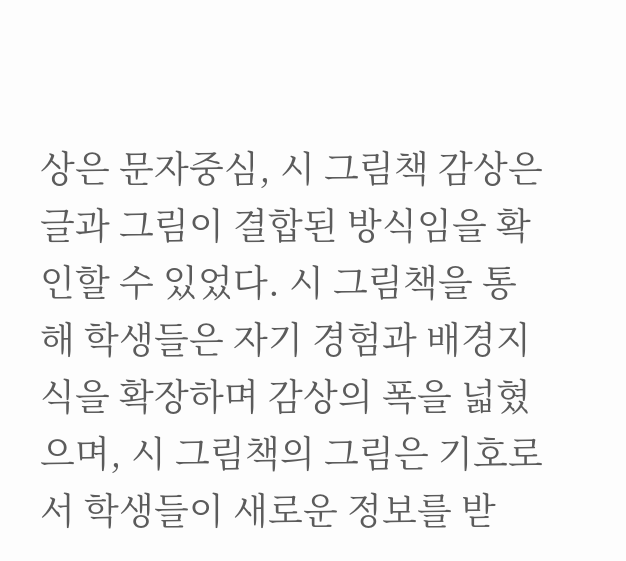상은 문자중심, 시 그림책 감상은 글과 그림이 결합된 방식임을 확인할 수 있었다. 시 그림책을 통해 학생들은 자기 경험과 배경지식을 확장하며 감상의 폭을 넓혔으며, 시 그림책의 그림은 기호로서 학생들이 새로운 정보를 받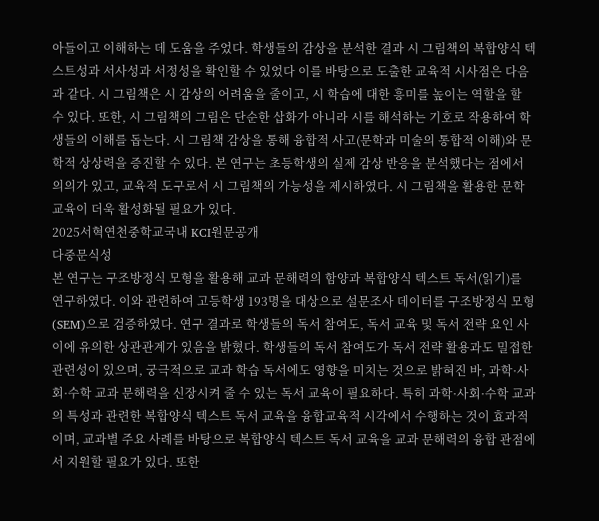아들이고 이해하는 데 도움을 주었다. 학생들의 감상을 분석한 결과 시 그림책의 복합양식 텍스트성과 서사성과 서정성을 확인할 수 있었다 이를 바탕으로 도출한 교육적 시사점은 다음과 같다. 시 그림책은 시 감상의 어려움을 줄이고, 시 학습에 대한 흥미를 높이는 역할을 할 수 있다. 또한, 시 그림책의 그림은 단순한 삽화가 아니라 시를 해석하는 기호로 작용하여 학생들의 이해를 돕는다. 시 그림책 감상을 통해 융합적 사고(문학과 미술의 통합적 이해)와 문학적 상상력을 증진할 수 있다. 본 연구는 초등학생의 실제 감상 반응을 분석했다는 점에서 의의가 있고, 교육적 도구로서 시 그림책의 가능성을 제시하였다. 시 그림책을 활용한 문학 교육이 더욱 활성화될 필요가 있다.
2025서혁연천중학교국내 KCI원문공개
다중문식성
본 연구는 구조방정식 모형을 활용해 교과 문해력의 함양과 복합양식 텍스트 독서(읽기)를 연구하였다. 이와 관련하여 고등학생 193명을 대상으로 설문조사 데이터를 구조방정식 모형(SEM)으로 검증하였다. 연구 결과로 학생들의 독서 참여도, 독서 교육 및 독서 전략 요인 사이에 유의한 상관관계가 있음을 밝혔다. 학생들의 독서 참여도가 독서 전략 활용과도 밀접한 관련성이 있으며, 궁극적으로 교과 학습 독서에도 영향을 미치는 것으로 밝혀진 바, 과학·사회·수학 교과 문해력을 신장시켜 줄 수 있는 독서 교육이 필요하다. 특히 과학·사회·수학 교과의 특성과 관련한 복합양식 텍스트 독서 교육을 융합교육적 시각에서 수행하는 것이 효과적이며, 교과별 주요 사례를 바탕으로 복합양식 텍스트 독서 교육을 교과 문해력의 융합 관점에서 지원할 필요가 있다. 또한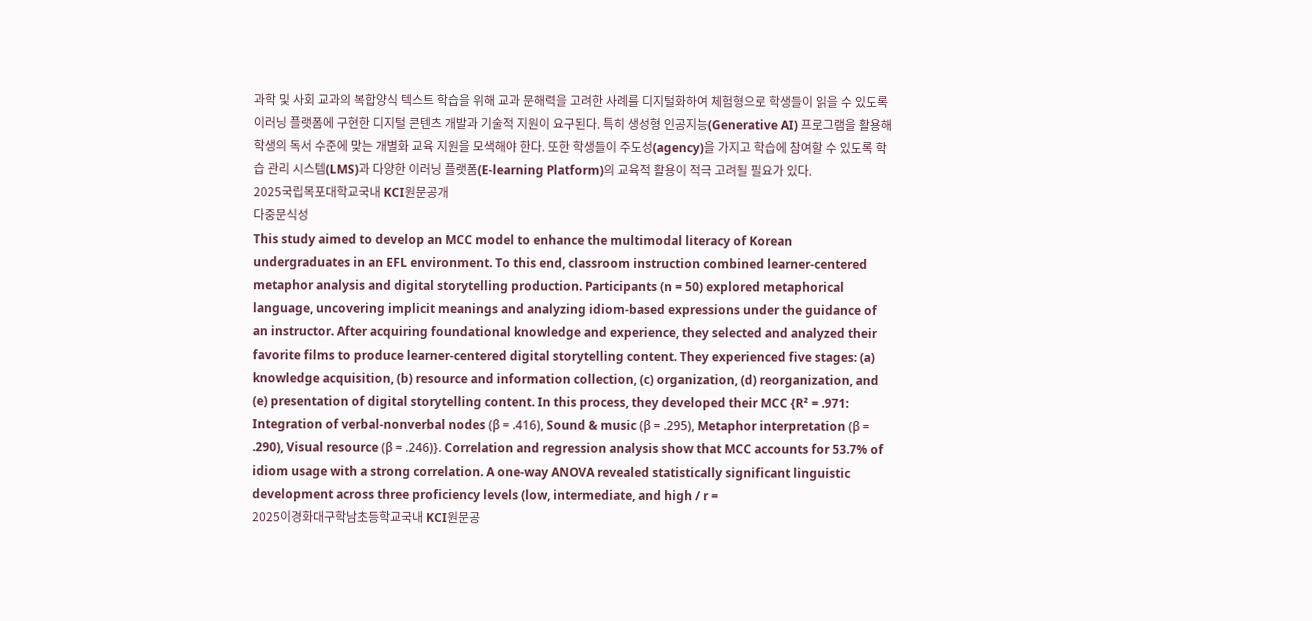과학 및 사회 교과의 복합양식 텍스트 학습을 위해 교과 문해력을 고려한 사례를 디지털화하여 체험형으로 학생들이 읽을 수 있도록 이러닝 플랫폼에 구현한 디지털 콘텐츠 개발과 기술적 지원이 요구된다. 특히 생성형 인공지능(Generative AI) 프로그램을 활용해 학생의 독서 수준에 맞는 개별화 교육 지원을 모색해야 한다. 또한 학생들이 주도성(agency)을 가지고 학습에 참여할 수 있도록 학습 관리 시스템(LMS)과 다양한 이러닝 플랫폼(E-learning Platform)의 교육적 활용이 적극 고려될 필요가 있다.
2025국립목포대학교국내 KCI원문공개
다중문식성
This study aimed to develop an MCC model to enhance the multimodal literacy of Korean undergraduates in an EFL environment. To this end, classroom instruction combined learner-centered metaphor analysis and digital storytelling production. Participants (n = 50) explored metaphorical language, uncovering implicit meanings and analyzing idiom-based expressions under the guidance of an instructor. After acquiring foundational knowledge and experience, they selected and analyzed their favorite films to produce learner-centered digital storytelling content. They experienced five stages: (a) knowledge acquisition, (b) resource and information collection, (c) organization, (d) reorganization, and (e) presentation of digital storytelling content. In this process, they developed their MCC {R² = .971: Integration of verbal-nonverbal nodes (β = .416), Sound & music (β = .295), Metaphor interpretation (β = .290), Visual resource (β = .246)}. Correlation and regression analysis show that MCC accounts for 53.7% of idiom usage with a strong correlation. A one-way ANOVA revealed statistically significant linguistic development across three proficiency levels (low, intermediate, and high / r =
2025이경화대구학남초등학교국내 KCI원문공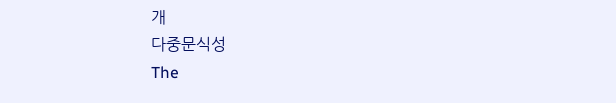개
다중문식성
The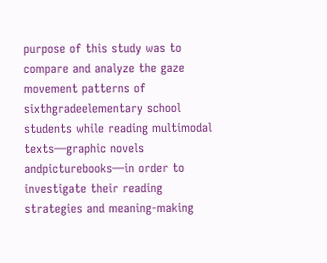purpose of this study was to compare and analyze the gaze movement patterns of sixthgradeelementary school students while reading multimodal texts—graphic novels andpicturebooks—in order to investigate their reading strategies and meaning-making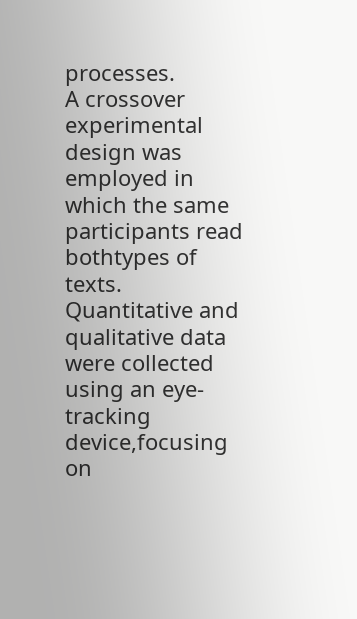processes.
A crossover experimental design was employed in which the same participants read bothtypes of texts. Quantitative and qualitative data were collected using an eye-tracking device,focusing on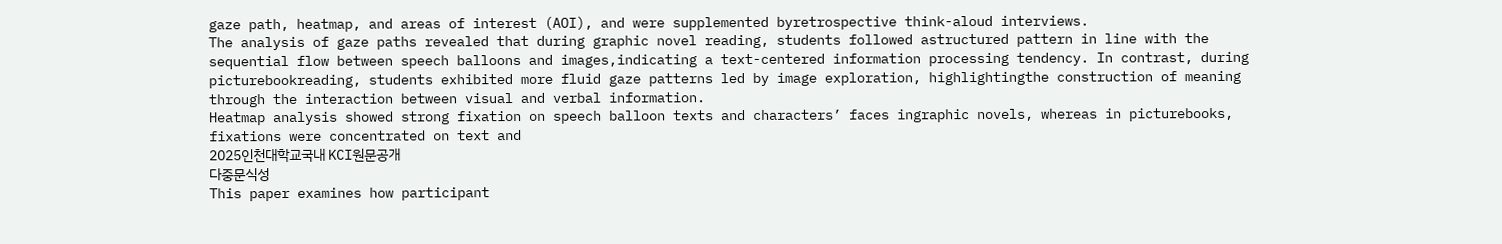gaze path, heatmap, and areas of interest (AOI), and were supplemented byretrospective think-aloud interviews.
The analysis of gaze paths revealed that during graphic novel reading, students followed astructured pattern in line with the sequential flow between speech balloons and images,indicating a text-centered information processing tendency. In contrast, during picturebookreading, students exhibited more fluid gaze patterns led by image exploration, highlightingthe construction of meaning through the interaction between visual and verbal information.
Heatmap analysis showed strong fixation on speech balloon texts and characters’ faces ingraphic novels, whereas in picturebooks, fixations were concentrated on text and
2025인천대학교국내 KCI원문공개
다중문식성
This paper examines how participant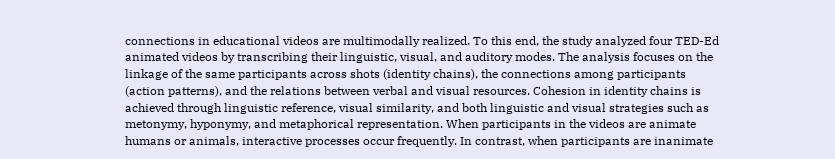connections in educational videos are multimodally realized. To this end, the study analyzed four TED-Ed animated videos by transcribing their linguistic, visual, and auditory modes. The analysis focuses on the linkage of the same participants across shots (identity chains), the connections among participants (action patterns), and the relations between verbal and visual resources. Cohesion in identity chains is achieved through linguistic reference, visual similarity, and both linguistic and visual strategies such as metonymy, hyponymy, and metaphorical representation. When participants in the videos are animate humans or animals, interactive processes occur frequently. In contrast, when participants are inanimate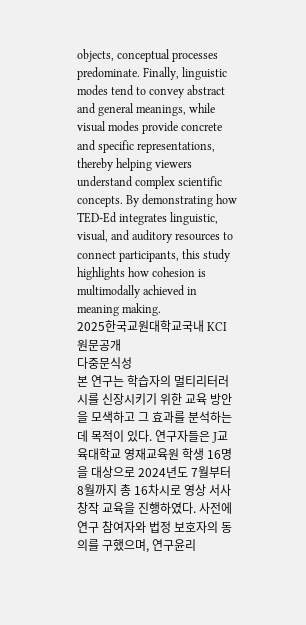objects, conceptual processes predominate. Finally, linguistic modes tend to convey abstract and general meanings, while visual modes provide concrete and specific representations, thereby helping viewers understand complex scientific concepts. By demonstrating how TED-Ed integrates linguistic, visual, and auditory resources to connect participants, this study highlights how cohesion is multimodally achieved in meaning making.
2025한국교원대학교국내 KCI원문공개
다중문식성
본 연구는 학습자의 멀티리터러시를 신장시키기 위한 교육 방안을 모색하고 그 효과를 분석하는 데 목적이 있다. 연구자들은 J교육대학교 영재교육원 학생 16명을 대상으로 2024년도 7월부터 8월까지 총 16차시로 영상 서사 창작 교육을 진행하였다. 사전에 연구 참여자와 법정 보호자의 동의를 구했으며, 연구윤리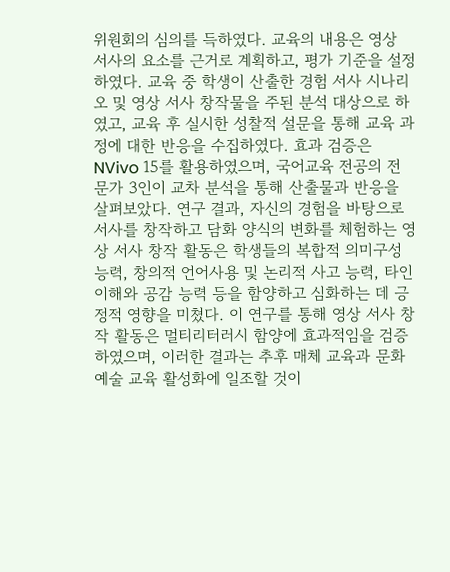위원회의 심의를 득하였다. 교육의 내용은 영상 서사의 요소를 근거로 계획하고, 평가 기준을 설정하였다. 교육 중 학생이 산출한 경험 서사 시나리오 및 영상 서사 창작물을 주된 분석 대상으로 하였고, 교육 후 실시한 성찰적 설문을 통해 교육 과정에 대한 반응을 수집하였다. 효과 검증은 NVivo 15를 활용하였으며, 국어교육 전공의 전문가 3인이 교차 분석을 통해 산출물과 반응을 살펴보았다. 연구 결과, 자신의 경험을 바탕으로 서사를 창작하고 담화 양식의 변화를 체험하는 영상 서사 창작 활동은 학생들의 복합적 의미구성 능력, 창의적 언어사용 및 논리적 사고 능력, 타인 이해와 공감 능력 등을 함양하고 심화하는 데 긍정적 영향을 미쳤다. 이 연구를 통해 영상 서사 창작 활동은 멀티리터러시 함양에 효과적임을 검증하였으며, 이러한 결과는 추후 매체 교육과 문화 예술 교육 활성화에 일조할 것이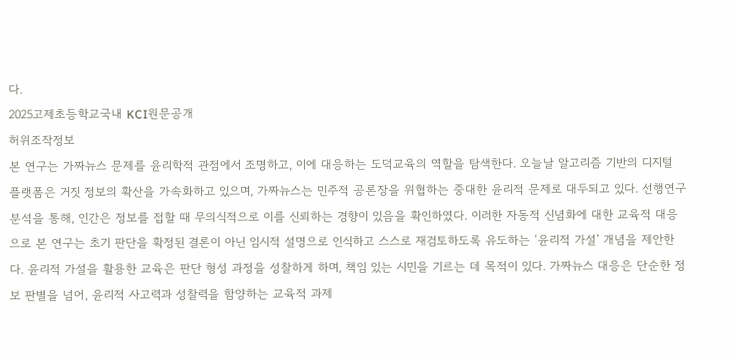다.
2025고제초등학교국내 KCI원문공개
허위조작정보
본 연구는 가짜뉴스 문제를 윤리학적 관점에서 조명하고, 이에 대응하는 도덕교육의 역할을 탐색한다. 오늘날 알고리즘 기반의 디지털 플랫폼은 거짓 정보의 확산을 가속화하고 있으며, 가짜뉴스는 민주적 공론장을 위협하는 중대한 윤리적 문제로 대두되고 있다. 선행연구 분석을 통해, 인간은 정보를 접할 때 무의식적으로 이를 신뢰하는 경향이 있음을 확인하였다. 이러한 자동적 신념화에 대한 교육적 대응으로 본 연구는 초기 판단을 확정된 결론이 아닌 임시적 설명으로 인식하고 스스로 재검토하도록 유도하는 ‘윤리적 가설’ 개념을 제안한다. 윤리적 가설을 활용한 교육은 판단 형성 과정을 성찰하게 하며, 책임 있는 시민을 기르는 데 목적이 있다. 가짜뉴스 대응은 단순한 정보 판별을 넘어, 윤리적 사고력과 성찰력을 함양하는 교육적 과제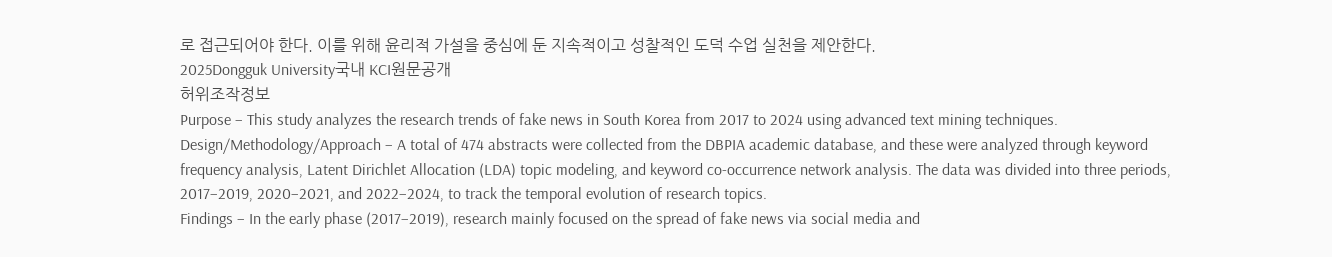로 접근되어야 한다. 이를 위해 윤리적 가설을 중심에 둔 지속적이고 성찰적인 도덕 수업 실천을 제안한다.
2025Dongguk University국내 KCI원문공개
허위조작정보
Purpose – This study analyzes the research trends of fake news in South Korea from 2017 to 2024 using advanced text mining techniques.
Design/Methodology/Approach – A total of 474 abstracts were collected from the DBPIA academic database, and these were analyzed through keyword frequency analysis, Latent Dirichlet Allocation (LDA) topic modeling, and keyword co-occurrence network analysis. The data was divided into three periods, 2017–2019, 2020–2021, and 2022–2024, to track the temporal evolution of research topics.
Findings – In the early phase (2017–2019), research mainly focused on the spread of fake news via social media and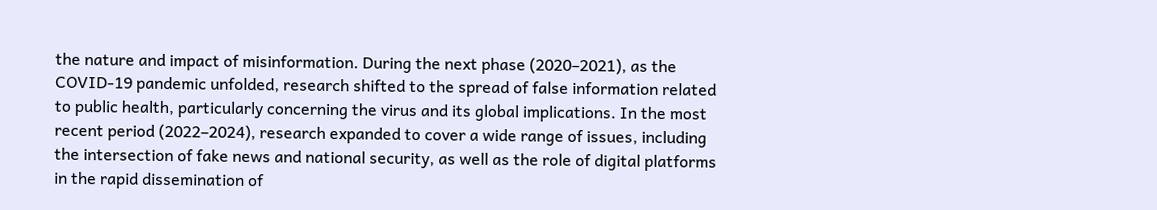the nature and impact of misinformation. During the next phase (2020–2021), as the COVID-19 pandemic unfolded, research shifted to the spread of false information related to public health, particularly concerning the virus and its global implications. In the most recent period (2022–2024), research expanded to cover a wide range of issues, including the intersection of fake news and national security, as well as the role of digital platforms in the rapid dissemination of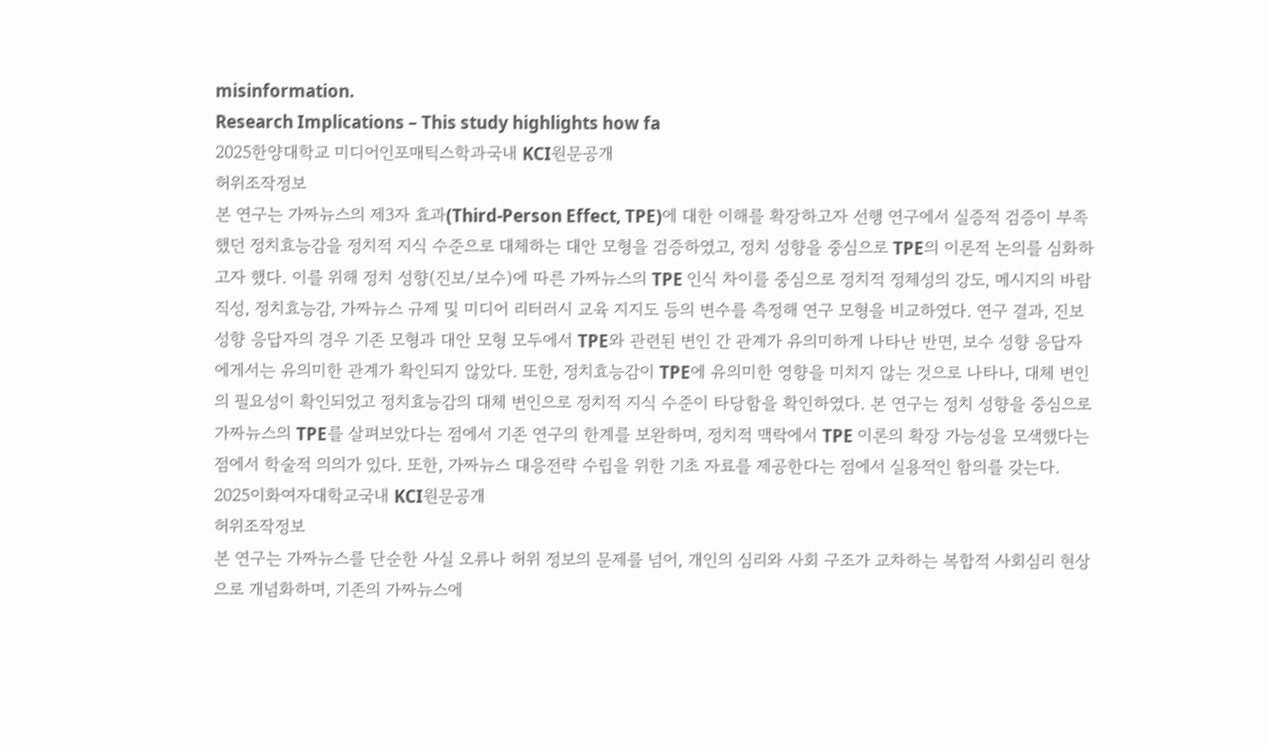misinformation.
Research Implications – This study highlights how fa
2025한양대학교 미디어인포매틱스학과국내 KCI원문공개
허위조작정보
본 연구는 가짜뉴스의 제3자 효과(Third-Person Effect, TPE)에 대한 이해를 확장하고자 선행 연구에서 실증적 검증이 부족했던 정치효능감을 정치적 지식 수준으로 대체하는 대안 모형을 검증하였고, 정치 성향을 중심으로 TPE의 이론적 논의를 심화하고자 했다. 이를 위해 정치 성향(진보/보수)에 따른 가짜뉴스의 TPE 인식 차이를 중심으로 정치적 정체성의 강도, 메시지의 바람직성, 정치효능감, 가짜뉴스 규제 및 미디어 리터러시 교육 지지도 등의 변수를 측정해 연구 모형을 비교하였다. 연구 결과, 진보 성향 응답자의 경우 기존 모형과 대안 모형 모두에서 TPE와 관련된 변인 간 관계가 유의미하게 나타난 반면, 보수 성향 응답자에게서는 유의미한 관계가 확인되지 않았다. 또한, 정치효능감이 TPE에 유의미한 영향을 미치지 않는 것으로 나타나, 대체 변인의 필요성이 확인되었고 정치효능감의 대체 변인으로 정치적 지식 수준이 타당함을 확인하였다. 본 연구는 정치 성향을 중심으로 가짜뉴스의 TPE를 살펴보았다는 점에서 기존 연구의 한계를 보완하며, 정치적 맥락에서 TPE 이론의 확장 가능성을 모색했다는 점에서 학술적 의의가 있다. 또한, 가짜뉴스 대응전략 수립을 위한 기초 자료를 제공한다는 점에서 실용적인 함의를 갖는다.
2025이화여자대학교국내 KCI원문공개
허위조작정보
본 연구는 가짜뉴스를 단순한 사실 오류나 허위 정보의 문제를 넘어, 개인의 심리와 사회 구조가 교차하는 복합적 사회심리 현상으로 개념화하며, 기존의 가짜뉴스에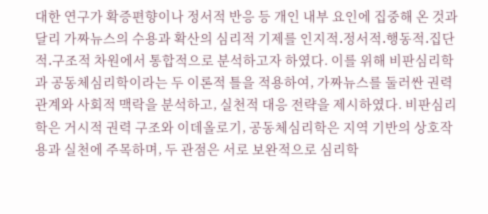대한 연구가 확증편향이나 정서적 반응 등 개인 내부 요인에 집중해 온 것과 달리 가짜뉴스의 수용과 확산의 심리적 기제를 인지적․정서적․행동적․집단적․구조적 차원에서 통합적으로 분석하고자 하였다. 이를 위해 비판심리학과 공동체심리학이라는 두 이론적 틀을 적용하여, 가짜뉴스를 둘러싼 권력 관계와 사회적 맥락을 분석하고, 실천적 대응 전략을 제시하였다. 비판심리학은 거시적 권력 구조와 이데올로기, 공동체심리학은 지역 기반의 상호작용과 실천에 주목하며, 두 관점은 서로 보완적으로 심리학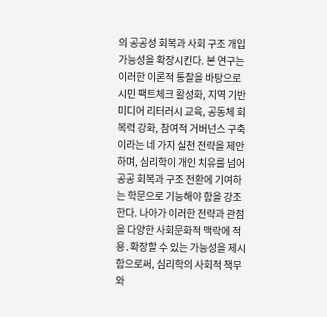의 공공성 회복과 사회 구조 개입 가능성을 확장시킨다. 본 연구는 이러한 이론적 통찰을 바탕으로 시민 팩트체크 활성화, 지역 기반 미디어 리터러시 교육, 공동체 회복력 강화, 참여적 거버넌스 구축이라는 네 가지 실천 전략을 제안하며, 심리학이 개인 치유를 넘어 공공 회복과 구조 전환에 기여하는 학문으로 기능해야 함을 강조한다. 나아가 이러한 전략과 관점을 다양한 사회문화적 맥락에 적용․확장할 수 있는 가능성을 제시함으로써, 심리학의 사회적 책무와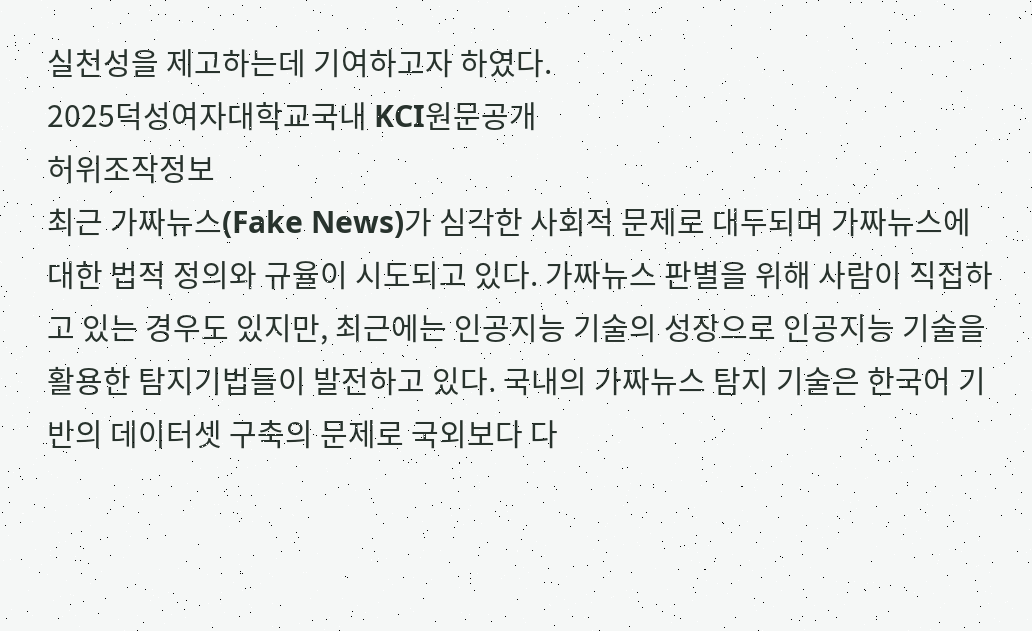실천성을 제고하는데 기여하고자 하였다.
2025덕성여자대학교국내 KCI원문공개
허위조작정보
최근 가짜뉴스(Fake News)가 심각한 사회적 문제로 대두되며 가짜뉴스에 대한 법적 정의와 규율이 시도되고 있다. 가짜뉴스 판별을 위해 사람이 직접하고 있는 경우도 있지만, 최근에는 인공지능 기술의 성장으로 인공지능 기술을 활용한 탐지기법들이 발전하고 있다. 국내의 가짜뉴스 탐지 기술은 한국어 기반의 데이터셋 구축의 문제로 국외보다 다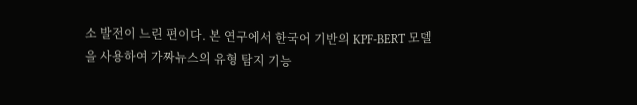소 발전이 느린 편이다. 본 연구에서 한국어 기반의 KPF-BERT 모델을 사용하여 가짜뉴스의 유형 탐지 기능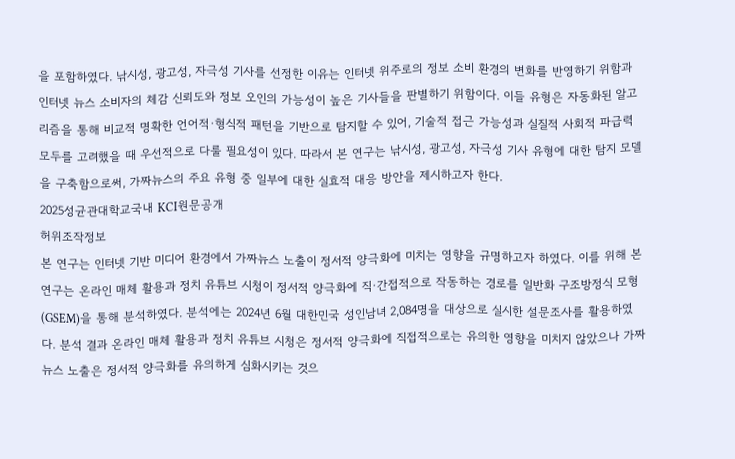을 포함하였다. 낚시성, 광고성, 자극성 기사를 선정한 이유는 인터넷 위주로의 정보 소비 환경의 변화를 반영하기 위함과 인터넷 뉴스 소비자의 체감 신뢰도와 정보 오인의 가능성이 높은 기사들을 판별하기 위함이다. 이들 유형은 자동화된 알고리즘을 통해 비교적 명확한 언어적·형식적 패턴을 기반으로 탐지할 수 있어, 기술적 접근 가능성과 실질적 사회적 파급력 모두를 고려했을 때 우선적으로 다룰 필요성이 있다. 따라서 본 연구는 낚시성, 광고성, 자극성 기사 유형에 대한 탐지 모델을 구축함으로써, 가짜뉴스의 주요 유형 중 일부에 대한 실효적 대응 방안을 제시하고자 한다.
2025성균관대학교국내 KCI원문공개
허위조작정보
본 연구는 인터넷 기반 미디어 환경에서 가짜뉴스 노출이 정서적 양극화에 미치는 영향을 규명하고자 하였다. 이를 위해 본 연구는 온라인 매체 활용과 정치 유튜브 시청이 정서적 양극화에 직·간접적으로 작동하는 경로를 일반화 구조방정식 모형(GSEM)을 통해 분석하였다. 분석에는 2024년 6월 대한민국 성인남녀 2,084명을 대상으로 실시한 설문조사를 활용하였다. 분석 결과 온라인 매체 활용과 정치 유튜브 시청은 정서적 양극화에 직접적으로는 유의한 영향을 미치지 않았으나 가짜뉴스 노출은 정서적 양극화를 유의하게 심화시키는 것으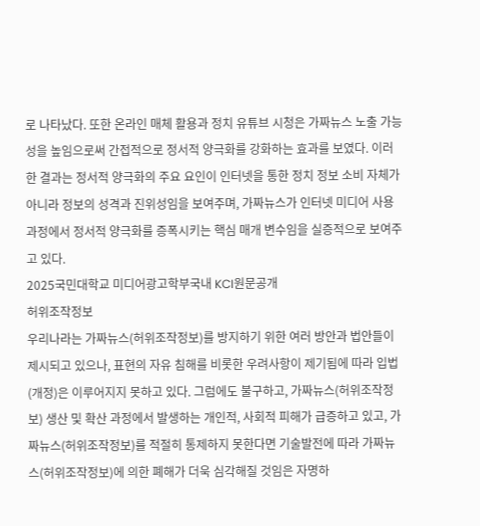로 나타났다. 또한 온라인 매체 활용과 정치 유튜브 시청은 가짜뉴스 노출 가능성을 높임으로써 간접적으로 정서적 양극화를 강화하는 효과를 보였다. 이러한 결과는 정서적 양극화의 주요 요인이 인터넷을 통한 정치 정보 소비 자체가 아니라 정보의 성격과 진위성임을 보여주며, 가짜뉴스가 인터넷 미디어 사용 과정에서 정서적 양극화를 증폭시키는 핵심 매개 변수임을 실증적으로 보여주고 있다.
2025국민대학교 미디어광고학부국내 KCI원문공개
허위조작정보
우리나라는 가짜뉴스(허위조작정보)를 방지하기 위한 여러 방안과 법안들이 제시되고 있으나, 표현의 자유 침해를 비롯한 우려사항이 제기됨에 따라 입법(개정)은 이루어지지 못하고 있다. 그럼에도 불구하고, 가짜뉴스(허위조작정보) 생산 및 확산 과정에서 발생하는 개인적, 사회적 피해가 급증하고 있고, 가짜뉴스(허위조작정보)를 적절히 통제하지 못한다면 기술발전에 따라 가짜뉴스(허위조작정보)에 의한 폐해가 더욱 심각해질 것임은 자명하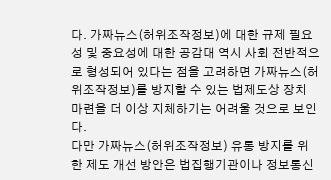다. 가짜뉴스(허위조작정보)에 대한 규제 필요성 및 중요성에 대한 공감대 역시 사회 전반적으로 형성되어 있다는 점을 고려하면 가짜뉴스(허위조작정보)를 방지할 수 있는 법제도상 장치 마련을 더 이상 지체하기는 어려울 것으로 보인다.
다만 가짜뉴스(허위조작정보) 유통 방지를 위한 제도 개선 방안은 법집행기관이나 정보통신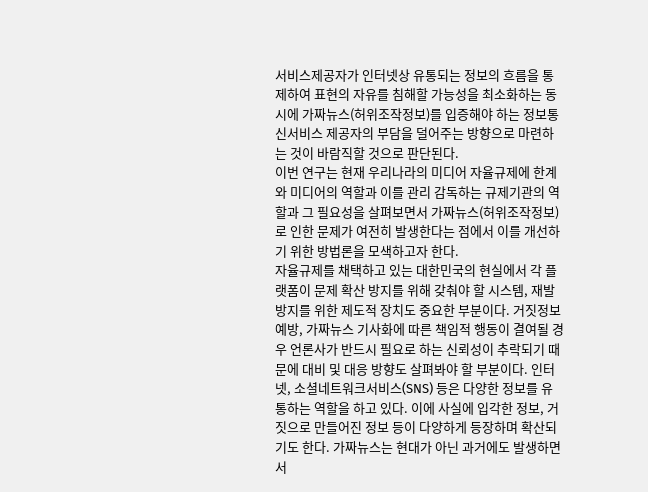서비스제공자가 인터넷상 유통되는 정보의 흐름을 통제하여 표현의 자유를 침해할 가능성을 최소화하는 동시에 가짜뉴스(허위조작정보)를 입증해야 하는 정보통신서비스 제공자의 부담을 덜어주는 방향으로 마련하는 것이 바람직할 것으로 판단된다.
이번 연구는 현재 우리나라의 미디어 자율규제에 한계와 미디어의 역할과 이를 관리 감독하는 규제기관의 역할과 그 필요성을 살펴보면서 가짜뉴스(허위조작정보)로 인한 문제가 여전히 발생한다는 점에서 이를 개선하기 위한 방법론을 모색하고자 한다.
자율규제를 채택하고 있는 대한민국의 현실에서 각 플랫폼이 문제 확산 방지를 위해 갖춰야 할 시스템, 재발 방지를 위한 제도적 장치도 중요한 부분이다. 거짓정보예방, 가짜뉴스 기사화에 따른 책임적 행동이 결여될 경우 언론사가 반드시 필요로 하는 신뢰성이 추락되기 때문에 대비 및 대응 방향도 살펴봐야 할 부분이다. 인터넷, 소셜네트워크서비스(SNS) 등은 다양한 정보를 유통하는 역할을 하고 있다. 이에 사실에 입각한 정보, 거짓으로 만들어진 정보 등이 다양하게 등장하며 확산되기도 한다. 가짜뉴스는 현대가 아닌 과거에도 발생하면서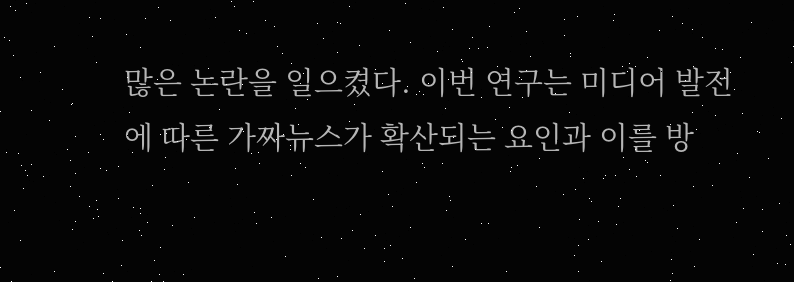많은 논란을 일으켰다. 이번 연구는 미디어 발전에 따른 가짜뉴스가 확산되는 요인과 이를 방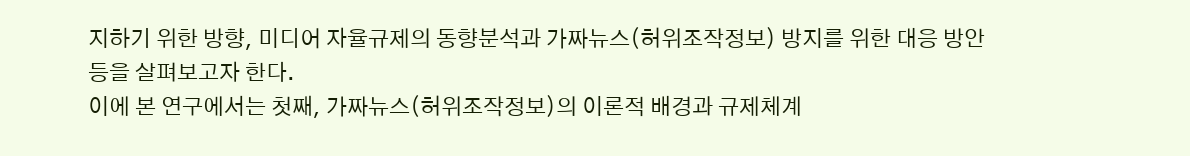지하기 위한 방향, 미디어 자율규제의 동향분석과 가짜뉴스(허위조작정보) 방지를 위한 대응 방안 등을 살펴보고자 한다.
이에 본 연구에서는 첫째, 가짜뉴스(허위조작정보)의 이론적 배경과 규제체계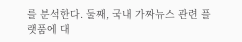를 분석한다. 둘째, 국내 가짜뉴스 관련 플랫품에 대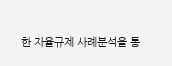한 자율규제 사례분석을 통